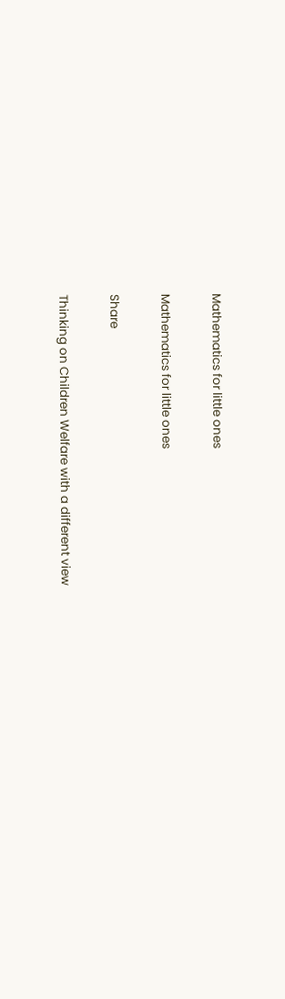Mathematics for little ones

Mathematics for little ones

Share

Thinking on Children Welfare with a different view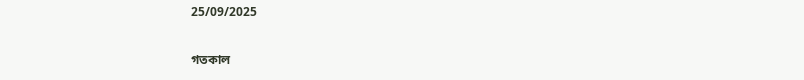25/09/2025

গতকাল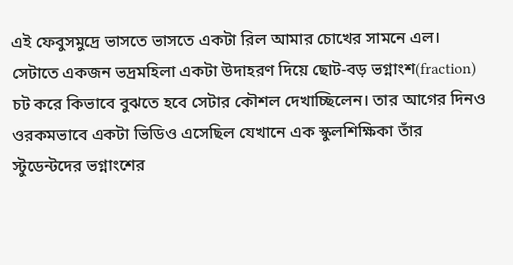এই ফেবুসমুদ্রে ভাসতে ভাসতে একটা রিল আমার চোখের সামনে এল। সেটাতে একজন ভদ্রমহিলা একটা উদাহরণ দিয়ে ছোট-বড় ভগ্নাংশ(fraction) চট করে কিভাবে বুঝতে হবে সেটার কৌশল দেখাচ্ছিলেন। তার আগের দিনও ওরকমভাবে একটা ভিডিও এসেছিল যেখানে এক স্কুলশিক্ষিকা তাঁর স্টুডেন্টদের ভগ্নাংশের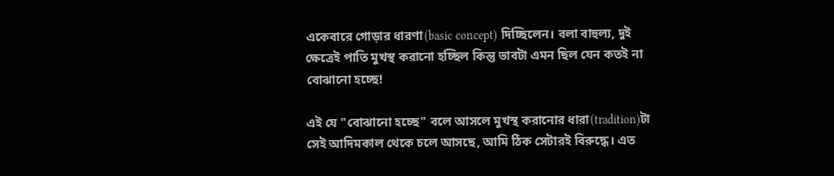একেবারে গোড়ার ধারণা(basic concept) দিচ্ছিলেন। বলা বাহুল্য, দুই ক্ষেত্রেই পাতি মুখস্থ করানো হচ্ছিল কিন্তু ভাবটা এমন ছিল যেন কতই না বোঝানো হচ্ছে!

এই যে "বোঝানো হচ্ছে" বলে আসলে মুখস্থ করানোর ধারা(tradition)টা সেই আদিমকাল থেকে চলে আসছে, আমি ঠিক সেটারই বিরুদ্ধে। এত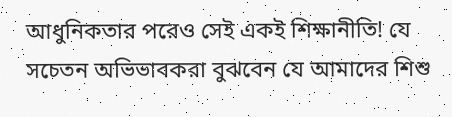আধুনিকতার পরেও সেই একই শিক্ষানীতি! যে সচেতন অভিভাবকরা বুঝবেন যে আমাদের শিশু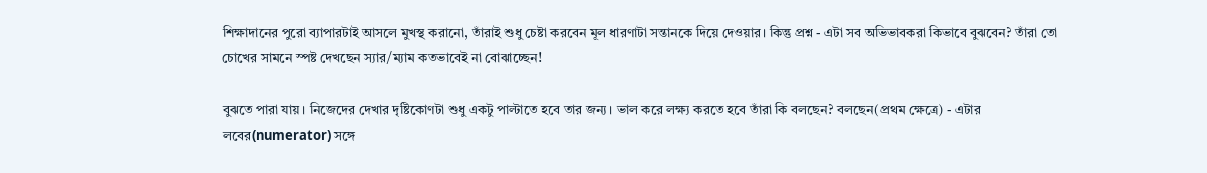শিক্ষাদানের পুরো ব্যাপারটাই আসলে মুখস্থ করানো, তাঁরাই শুধু চেষ্টা করবেন মূল ধারণাটা সন্তানকে দিয়ে দেওয়ার। কিন্তু প্রশ্ন - এটা সব অভিভাবকরা কিভাবে বুঝবেন? তাঁরা তো চোখের সামনে স্পষ্ট দেখছেন স্যার/ম্যাম কতভাবেই না বোঝাচ্ছেন!

বুঝতে পারা যায়। নিজেদের দেখার দৃষ্টিকোণটা শুধু একটু পাল্টাতে হবে তার জন্য। ভাল করে লক্ষ্য করতে হবে তাঁরা কি বলছেন? বলছেন(প্রথম ক্ষেত্রে) - এটার লবের(numerator) সঙ্গে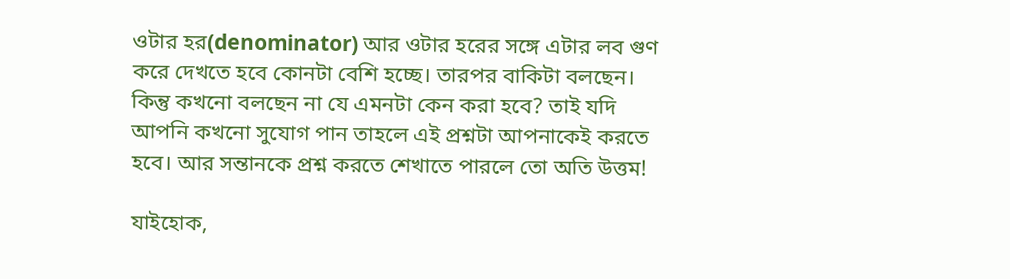ওটার হর(denominator) আর ওটার হরের সঙ্গে এটার লব গুণ করে দেখতে হবে কোনটা বেশি হচ্ছে। তারপর বাকিটা বলছেন। কিন্তু কখনো বলছেন না যে এমনটা কেন করা হবে? তাই যদি আপনি কখনো সুযোগ পান তাহলে এই প্রশ্নটা আপনাকেই করতে হবে। আর সন্তানকে প্রশ্ন করতে শেখাতে পারলে তো অতি উত্তম!

যাইহোক,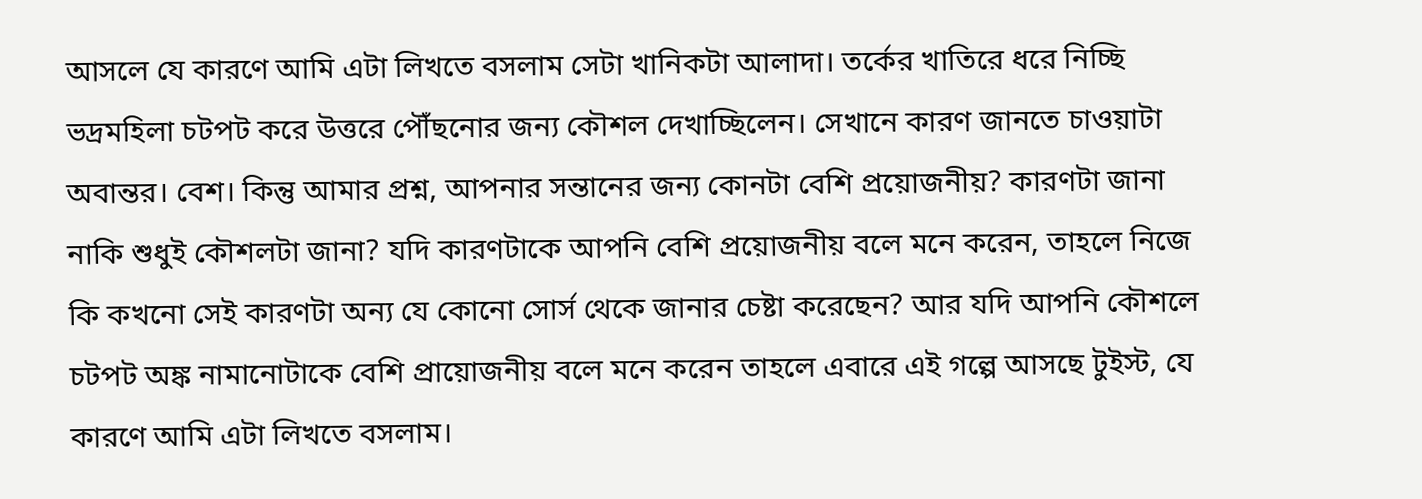আসলে যে কারণে আমি এটা লিখতে বসলাম সেটা খানিকটা আলাদা। তর্কের খাতিরে ধরে নিচ্ছি ভদ্রমহিলা চটপট করে উত্তরে পৌঁছনোর জন্য কৌশল দেখাচ্ছিলেন। সেখানে কারণ জানতে চাওয়াটা অবান্তর। বেশ। কিন্তু আমার প্রশ্ন, আপনার সন্তানের জন্য কোনটা বেশি প্রয়োজনীয়? কারণটা জানা নাকি শুধুই কৌশলটা জানা? যদি কারণটাকে আপনি বেশি প্রয়োজনীয় বলে মনে করেন, তাহলে নিজে কি কখনো সেই কারণটা অন্য যে কোনো সোর্স থেকে জানার চেষ্টা করেছেন? আর যদি আপনি কৌশলে চটপট অঙ্ক নামানোটাকে বেশি প্রায়োজনীয় বলে মনে করেন তাহলে এবারে এই গল্পে আসছে টুইস্ট, যে কারণে আমি এটা লিখতে বসলাম।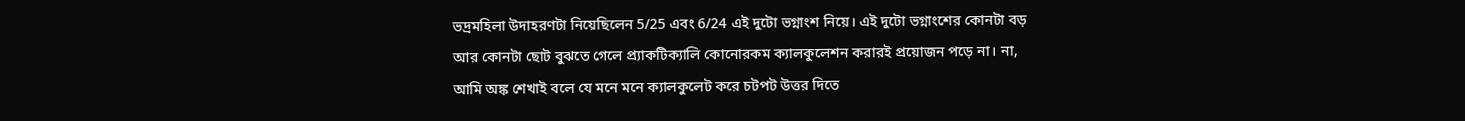ভদ্রমহিলা উদাহরণটা নিয়েছিলেন 5/25 এবং 6/24 এই দুটো ভগ্নাংশ নিয়ে। এই দুটো ভগ্নাংশের কোনটা বড় আর কোনটা ছোট বুঝতে গেলে প্র্যাকটিক্যালি কোনোরকম ক্যালকুলেশন করারই প্রয়োজন পড়ে না। না, আমি অঙ্ক শেখাই বলে যে মনে মনে ক্যালকুলেট করে চটপট উত্তর দিতে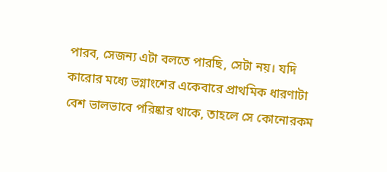পারব, সেজন্য এটা বলতে পারছি, সেটা নয়। যদি কারোর মধ্যে ভগ্নাংশের একেবারে প্রাথমিক ধারণাটা বেশ ভালভাবে পরিষ্কার থাকে, তাহলে সে কোনোরকম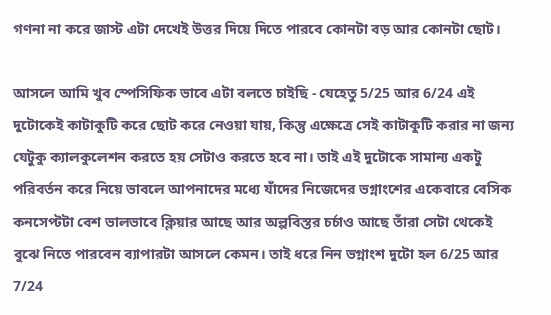গণনা না করে জাস্ট এটা দেখেই উত্তর দিয়ে দিতে পারবে কোনটা বড় আর কোনটা ছোট।

আসলে আমি খুব স্পেসিফিক ভাবে এটা বলতে চাইছি - যেহেতু 5/25 আর 6/24 এই দুটোকেই কাটাকুটি করে ছোট করে নেওয়া যায়, কিন্তু এক্ষেত্রে সেই কাটাকুটি করার না জন্য যেটুকু ক্যালকুলেশন করতে হয় সেটাও করতে হবে না। তাই এই দুটোকে সামান্য একটু পরিবর্তন করে নিয়ে ভাবলে আপনাদের মধ্যে যাঁদের নিজেদের ভগ্নাংশের একেবারে বেসিক কনসেপ্টটা বেশ ভালভাবে ক্লিয়ার আছে আর অল্পবিস্তর চর্চাও আছে তাঁরা সেটা থেকেই বুঝে নিতে পারবেন ব্যাপারটা আসলে কেমন। তাই ধরে নিন ভগ্নাংশ দুটো হল 6/25 আর 7/24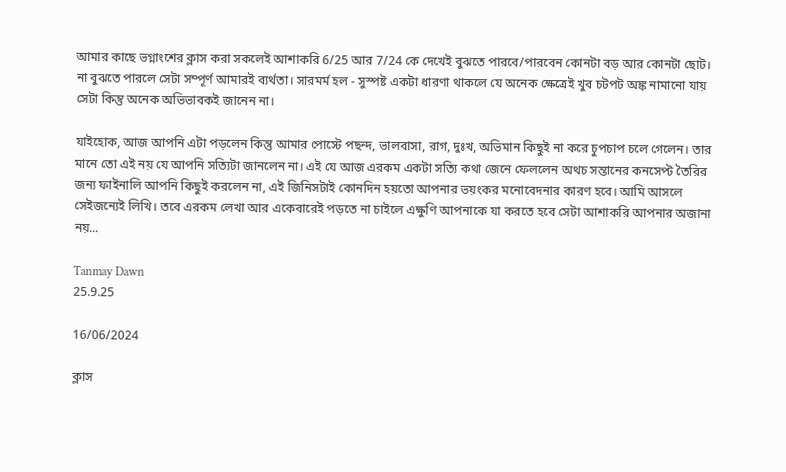আমার কাছে ভগ্নাংশের ক্লাস করা সকলেই আশাকরি 6/25 আর 7/24 কে দেখেই বুঝতে পারবে/পারবেন কোনটা বড় আর কোনটা ছোট। না বুঝতে পারলে সেটা সম্পূর্ণ আমারই ব্যর্থতা। সারমর্ম হল - সুস্পষ্ট একটা ধারণা থাকলে যে অনেক ক্ষেত্রেই খুব চটপট অঙ্ক নামানো যায় সেটা কিন্তু অনেক অভিভাবকই জানেন না।

যাইহোক, আজ আপনি এটা পড়লেন কিন্তু আমার পোস্টে পছন্দ, ভালবাসা, রাগ, দুঃখ, অভিমান কিছুই না করে চুপচাপ চলে গেলেন। তার মানে তো এই নয় যে আপনি সত্যিটা জানলেন না। এই যে আজ এরকম একটা সত্যি কথা জেনে ফেললেন অথচ সন্তানের কনসেপ্ট তৈরির জন্য ফাইনালি আপনি কিছুই করলেন না, এই জিনিসটাই কোনদিন হয়তো আপনার ভয়ংকর মনোবেদনার কারণ হবে। আমি আসলে সেইজন্যেই লিখি। তবে এরকম লেখা আর একেবারেই পড়তে না চাইলে এক্ষুণি আপনাকে যা করতে হবে সেটা আশাকরি আপনার অজানা নয়...

Tanmay Dawn
25.9.25

16/06/2024

ক্লাস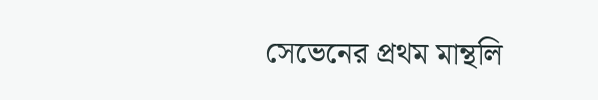সেভেনের প্রথম মান্থলি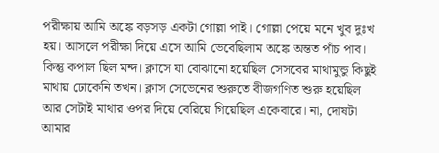পরীক্ষায় আমি অঙ্কে বড়সড় একটা গোল্লা পাই। গোল্লা পেয়ে মনে খুব দুঃখ হয়। আসলে পরীক্ষা দিয়ে এসে আমি ভেবেছিলাম অঙ্কে অন্তত পাঁচ পাব। কিন্তু কপাল ছিল মন্দ। ক্লাসে যা বোঝানো হয়েছিল সেসবের মাথামুন্ডু কিছুই মাথায় ঢোকেনি তখন। ক্লাস সেভেনের শুরুতে বীজগণিত শুরু হয়েছিল আর সেটাই মাথার ওপর দিয়ে বেরিয়ে গিয়েছিল একেবারে। না, দোষটা আমার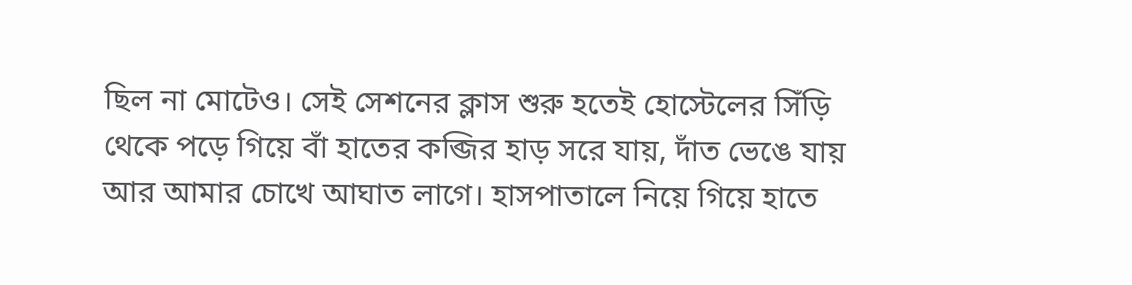ছিল না মোটেও। সেই সেশনের ক্লাস শুরু হতেই হোস্টেলের সিঁড়ি থেকে পড়ে গিয়ে বাঁ হাতের কব্জির হাড় সরে যায়, দাঁত ভেঙে যায় আর আমার চোখে আঘাত লাগে। হাসপাতালে নিয়ে গিয়ে হাতে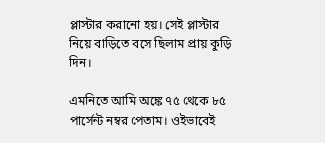প্লাস্টার করানো হয়। সেই প্লাস্টার নিয়ে বাড়িতে বসে ছিলাম প্রায় কুড়ি দিন।

এমনিতে আমি অঙ্কে ৭৫ থেকে ৮৫ পার্সেন্ট নম্বর পেতাম। ওইভাবেই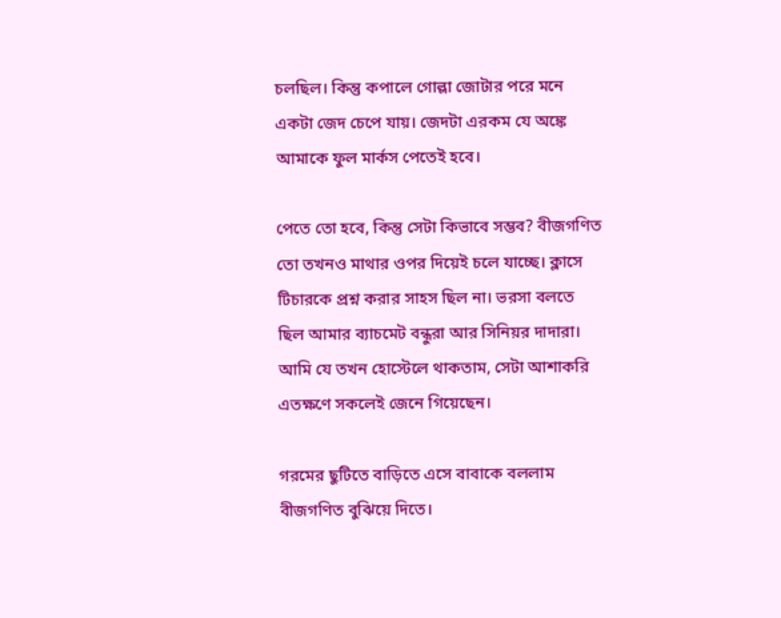চলছিল। কিন্তু কপালে গোল্লা জোটার পরে মনে একটা জেদ চেপে যায়। জেদটা এরকম যে অঙ্কে আমাকে ফুল মার্কস পেতেই হবে।

পেতে তো হবে, কিন্তু সেটা কিভাবে সম্ভব? বীজগণিত তো তখনও মাথার ওপর দিয়েই চলে যাচ্ছে। ক্লাসে টিচারকে প্রশ্ন করার সাহস ছিল না। ভরসা বলতে ছিল আমার ব্যাচমেট বন্ধুরা আর সিনিয়র দাদারা। আমি যে তখন হোস্টেলে থাকতাম, সেটা আশাকরি এতক্ষণে সকলেই জেনে গিয়েছেন।

গরমের ছুটিতে বাড়িতে এসে বাবাকে বললাম বীজগণিত বুঝিয়ে দিতে।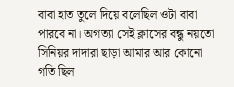বাবা হাত তুলে দিয়ে বলেছিল ওটা বাবা পারবে না। অগত্যা সেই ক্লাসের বন্ধু নয়তো সিনিয়র দাদারা ছাড়া আমার আর কোনো গতি ছিল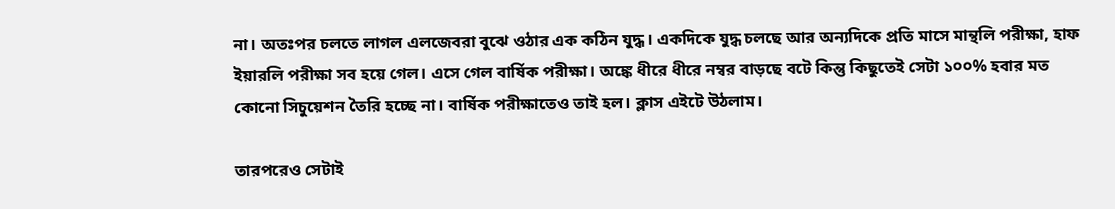না। অতঃপর চলতে লাগল এলজেবরা বুঝে ওঠার এক কঠিন যুদ্ধ। একদিকে যুদ্ধ চলছে আর অন্যদিকে প্রতি মাসে মান্থলি পরীক্ষা, হাফ ইয়ারলি পরীক্ষা সব হয়ে গেল। এসে গেল বার্ষিক পরীক্ষা। অঙ্কে ধীরে ধীরে নম্বর বাড়ছে বটে কিন্তু কিছুতেই সেটা ১০০% হবার মত কোনো সিচুয়েশন তৈরি হচ্ছে না। বার্ষিক পরীক্ষাতেও তাই হল। ক্লাস এইটে উঠলাম।

তারপরেও সেটাই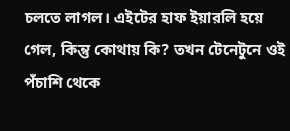চলতে লাগল। এইটের হাফ ইয়ারলি হয়ে গেল, কিন্তু কোথায় কি? তখন টেনেটুনে ওই পঁচাশি থেকে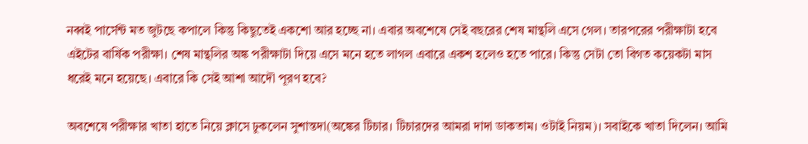নব্বই পার্সেন্ট মত জুটছে কপালে কিন্তু কিছুতেই একশো আর হচ্ছে না। এবার অবশেষে সেই বছরের শেষ মান্থলি এসে গেল। তারপরের পরীক্ষাটা হবে এইটের বার্ষিক পরীক্ষা। শেষ মান্থলির অঙ্ক পরীক্ষাটা দিয়ে এসে মনে হতে লাগল এবারে একশ হলেও হতে পারে। কিন্তু সেটা তো বিগত কয়েকটা মাস ধরেই মনে হয়েছে। এবারে কি সেই আশা আদৌ পূরণ হবে?

অবশেষে পরীক্ষার খাতা হাতে নিয়ে ক্লাসে ঢুকলেন সুশান্তদা(অঙ্কের টিচার। টিচারদের আমরা দাদা ডাকতাম। ওটাই নিয়ম)। সবাইকে খাতা দিলেন। আমি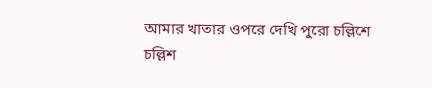আমার খাতার ওপরে দেখি পুরো চল্লিশে চল্লিশ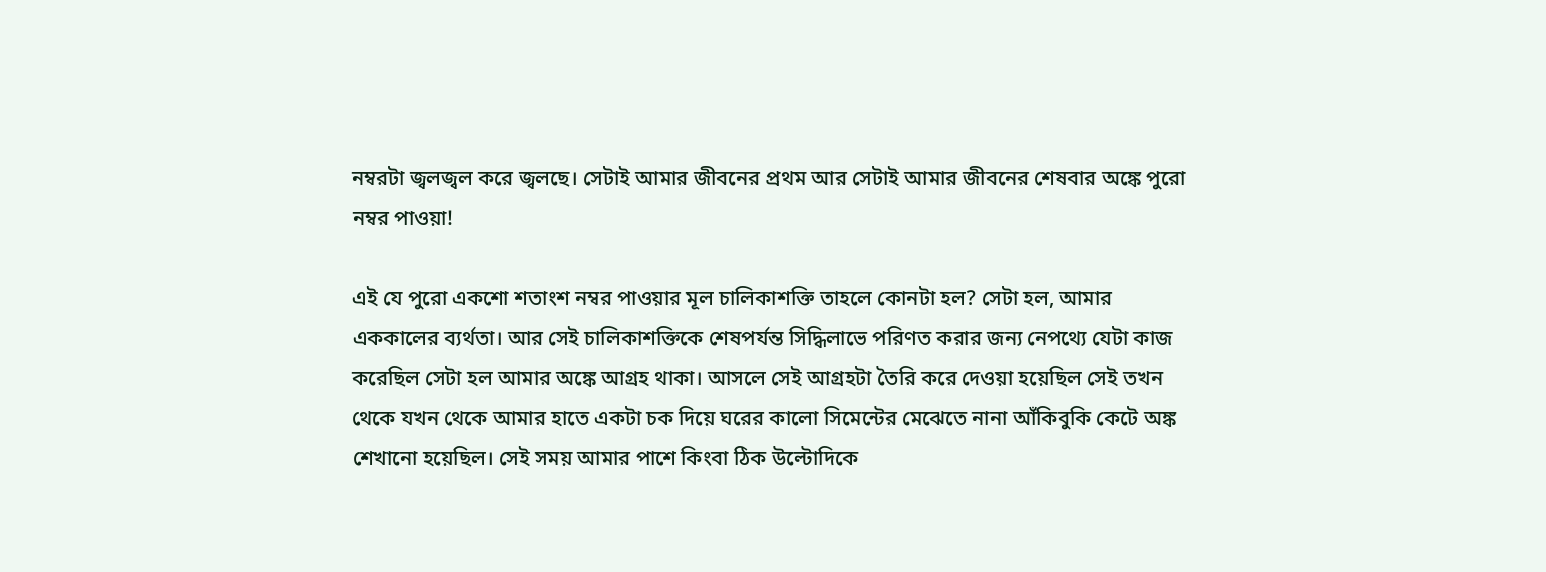নম্বরটা জ্বলজ্বল করে জ্বলছে। সেটাই আমার জীবনের প্রথম আর সেটাই আমার জীবনের শেষবার অঙ্কে পুরো নম্বর পাওয়া!

এই যে পুরো একশো শতাংশ নম্বর পাওয়ার মূল চালিকাশক্তি তাহলে কোনটা হল? সেটা হল, আমার এককালের ব্যর্থতা। আর সেই চালিকাশক্তিকে শেষপর্যন্ত সিদ্ধিলাভে পরিণত করার জন্য নেপথ্যে যেটা কাজ করেছিল সেটা হল আমার অঙ্কে আগ্রহ থাকা। আসলে সেই আগ্রহটা তৈরি করে দেওয়া হয়েছিল সেই তখন থেকে যখন থেকে আমার হাতে একটা চক দিয়ে ঘরের কালো সিমেন্টের মেঝেতে নানা আঁকিবুকি কেটে অঙ্ক শেখানো হয়েছিল। সেই সময় আমার পাশে কিংবা ঠিক উল্টোদিকে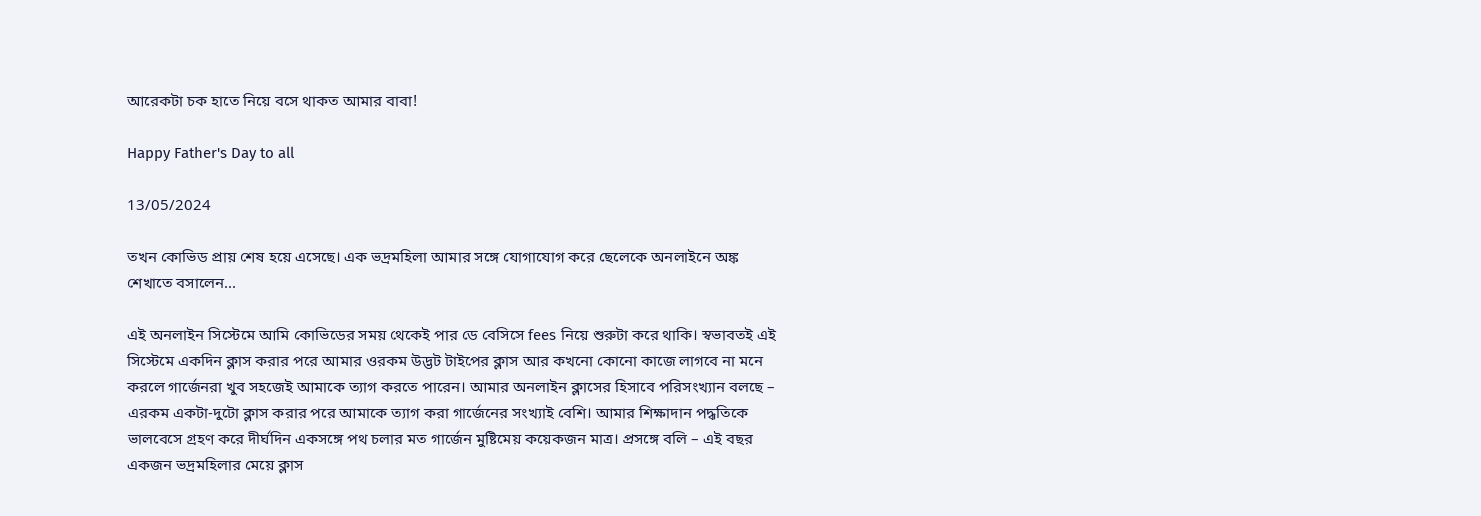আরেকটা চক হাতে নিয়ে বসে থাকত আমার বাবা!

Happy Father's Day to all

13/05/2024

তখন কোভিড প্রায় শেষ হয়ে এসেছে। এক ভদ্রমহিলা আমার সঙ্গে যোগাযোগ করে ছেলেকে অনলাইনে অঙ্ক শেখাতে বসালেন...

এই অনলাইন সিস্টেমে আমি কোভিডের সময় থেকেই পার ডে বেসিসে fees নিয়ে শুরুটা করে থাকি। স্বভাবতই এই সিস্টেমে একদিন ক্লাস করার পরে আমার ওরকম উদ্ভট টাইপের ক্লাস আর কখনো কোনো কাজে লাগবে না মনে করলে গার্জেনরা খুব সহজেই আমাকে ত্যাগ করতে পারেন। আমার অনলাইন ক্লাসের হিসাবে পরিসংখ্যান বলছে – এরকম একটা-দুটো ক্লাস করার পরে আমাকে ত্যাগ করা গার্জেনের সংখ্যাই বেশি। আমার শিক্ষাদান পদ্ধতিকে ভালবেসে গ্রহণ করে দীর্ঘদিন একসঙ্গে পথ চলার মত গার্জেন মুষ্টিমেয় কয়েকজন মাত্র। প্রসঙ্গে বলি – এই বছর একজন ভদ্রমহিলার মেয়ে ক্লাস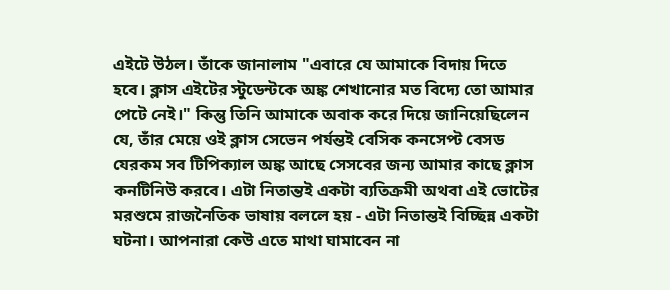এইটে উঠল। তাঁকে জানালাম "এবারে যে আমাকে বিদায় দিতে হবে। ক্লাস এইটের স্টুডেন্টকে অঙ্ক শেখানোর মত বিদ্যে তো আমার পেটে নেই।" কিন্তু তিনি আমাকে অবাক করে দিয়ে জানিয়েছিলেন যে, তাঁর মেয়ে ওই ক্লাস সেভেন পর্যন্তই বেসিক কনসেপ্ট বেসড যেরকম সব টিপিক্যাল অঙ্ক আছে সেসবের জন্য আমার কাছে ক্লাস কনটিনিউ করবে। এটা নিতান্তই একটা ব্যতিক্রমী অথবা এই ভোটের মরশুমে রাজনৈতিক ভাষায় বললে হয় - এটা নিতান্তই বিচ্ছিন্ন একটা ঘটনা। আপনারা কেউ এতে মাথা ঘামাবেন না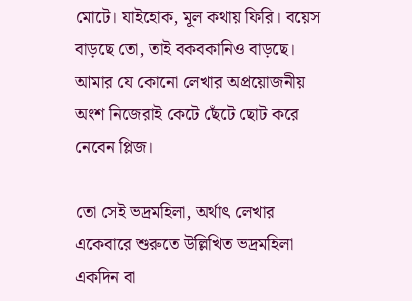মোটে। যাইহোক, মূল কথায় ফিরি। বয়েস বাড়ছে তো, তাই বকবকানিও বাড়ছে। আমার যে কোনো লেখার অপ্রয়োজনীয় অংশ নিজেরাই কেটে ছেঁটে ছোট করে নেবেন প্লিজ।

তো সেই ভদ্রমহিলা, অর্থাৎ লেখার একেবারে শুরুতে উল্লিখিত ভদ্রমহিলা একদিন বা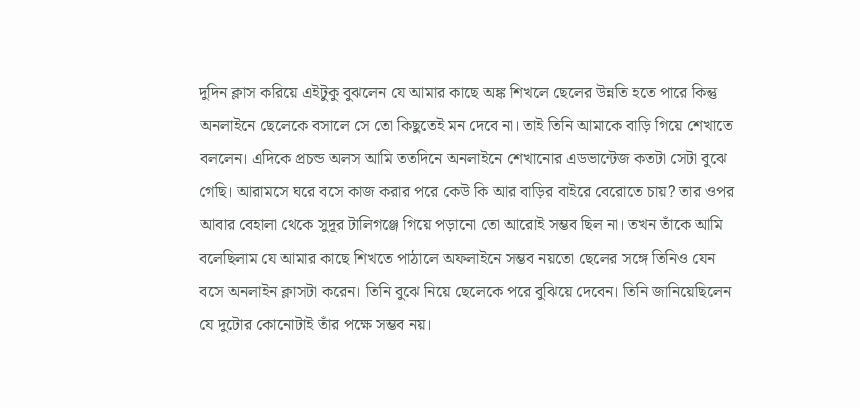দুদিন ক্লাস করিয়ে এইটুকু বুঝলেন যে আমার কাছে অঙ্ক শিখলে ছেলের উন্নতি হতে পারে কিন্তু অনলাইনে ছেলেকে বসালে সে তো কিছুতেই মন দেবে না। তাই তিনি আমাকে বাড়ি গিয়ে শেখাতে বললেন। এদিকে প্রচন্ড অলস আমি ততদিনে অনলাইনে শেখানোর এডভান্টেজ কতটা সেটা বুঝে গেছি। আরামসে ঘরে বসে কাজ করার পরে কেউ কি আর বাড়ির বাইরে বেরোতে চায়? তার ওপর আবার বেহালা থেকে সুদূর টালিগঞ্জে গিয়ে পড়ানো তো আরোই সম্ভব ছিল না। তখন তাঁকে আমি বলেছিলাম যে আমার কাছে শিখতে পাঠালে অফলাইনে সম্ভব নয়তো ছেলের সঙ্গে তিনিও যেন বসে অনলাইন ক্লাসটা করেন। তিনি বুঝে নিয়ে ছেলেকে পরে বুঝিয়ে দেবেন। তিনি জানিয়েছিলেন যে দুটোর কোনোটাই তাঁর পক্ষে সম্ভব নয়।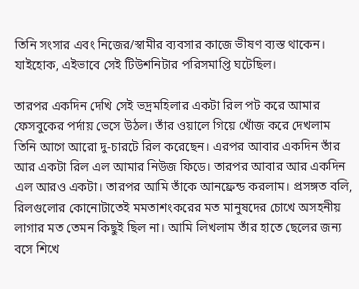তিনি সংসার এবং নিজের/স্বামীর ব্যবসার কাজে ভীষণ ব্যস্ত থাকেন। যাইহোক, এইভাবে সেই টিউশনিটার পরিসমাপ্তি ঘটেছিল।

তারপর একদিন দেখি সেই ভদ্রমহিলার একটা রিল পট করে আমার ফেসবুকের পর্দায় ভেসে উঠল। তাঁর ওয়ালে গিয়ে খোঁজ করে দেখলাম তিনি আগে আরো দু-চারটে রিল করেছেন। এরপর আবার একদিন তাঁর আর একটা রিল এল আমার নিউজ ফিডে। তারপর আবার আর একদিন এল আরও একটা। তারপর আমি তাঁকে আনফ্রেন্ড করলাম। প্রসঙ্গত বলি, রিলগুলোর কোনোটাতেই মমতাশংকরের মত মানুষদের চোখে অসহনীয় লাগার মত তেমন কিছুই ছিল না। আমি লিখলাম তাঁর হাতে ছেলের জন্য বসে শিখে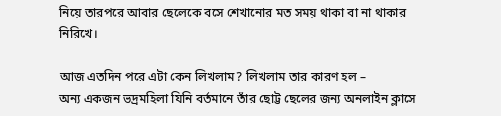নিয়ে তারপরে আবার ছেলেকে বসে শেখানোর মত সময় থাকা বা না থাকার নিরিখে।

আজ এতদিন পরে এটা কেন লিখলাম? লিখলাম তার কারণ হল –
অন্য একজন ভদ্রমহিলা যিনি বর্তমানে তাঁর ছোট্ট ছেলের জন্য অনলাইন ক্লাসে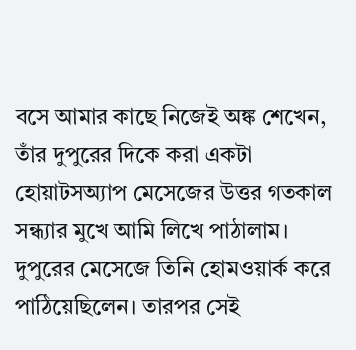বসে আমার কাছে নিজেই অঙ্ক শেখেন, তাঁর দুপুরের দিকে করা একটা হোয়াটসঅ্যাপ মেসেজের উত্তর গতকাল সন্ধ্যার মুখে আমি লিখে পাঠালাম। দুপুরের মেসেজে তিনি হোমওয়ার্ক করে পাঠিয়েছিলেন। তারপর সেই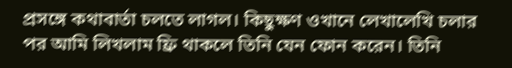প্রসঙ্গে কথাবার্তা চলতে লাগল। কিছুক্ষণ ওখানে লেখালেখি চলার পর আমি লিখলাম ফ্রি থাকলে তিনি যেন ফোন করেন। তিনি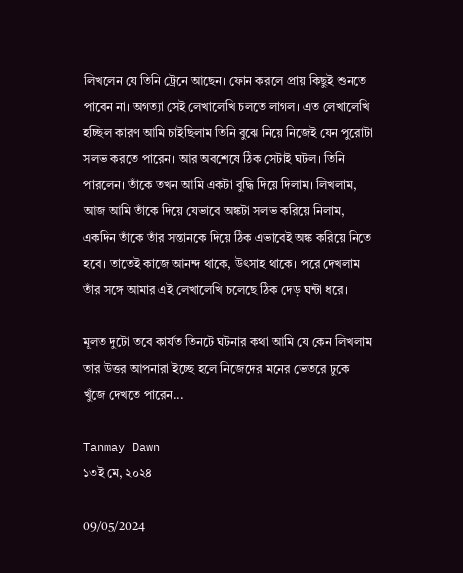লিখলেন যে তিনি ট্রেনে আছেন। ফোন করলে প্রায় কিছুই শুনতে পাবেন না। অগত্যা সেই লেখালেখি চলতে লাগল। এত লেখালেখি হচ্ছিল কারণ আমি চাইছিলাম তিনি বুঝে নিয়ে নিজেই যেন পুরোটা সলভ করতে পারেন। আর অবশেষে ঠিক সেটাই ঘটল। তিনি পারলেন। তাঁকে তখন আমি একটা বুদ্ধি দিয়ে দিলাম। লিখলাম, আজ আমি তাঁকে দিয়ে যেভাবে অঙ্কটা সলভ করিয়ে নিলাম, একদিন তাঁকে তাঁর সন্তানকে দিয়ে ঠিক এভাবেই অঙ্ক করিয়ে নিতে হবে। তাতেই কাজে আনন্দ থাকে, উৎসাহ থাকে। পরে দেখলাম তাঁর সঙ্গে আমার এই লেখালেখি চলেছে ঠিক দেড় ঘন্টা ধরে।

মূলত দুটো তবে কার্যত তিনটে ঘটনার কথা আমি যে কেন লিখলাম তার উত্তর আপনারা ইচ্ছে হলে নিজেদের মনের ভেতরে ঢুকে খুঁজে দেখতে পারেন...

Tanmay Dawn
১৩ই মে, ২০২৪

09/05/2024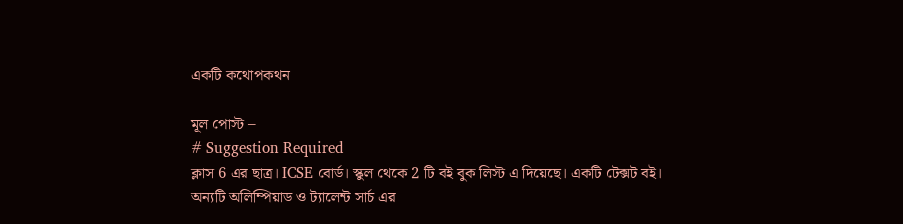একটি কথোপকথন

মূল পোস্ট –
# Suggestion Required
ক্লাস 6 এর ছাত্র। ICSE বোর্ড। স্কুল থেকে 2 টি বই বুক লিস্ট এ দিয়েছে। একটি টেক্সট বই। অন্যটি অলিম্পিয়াড ও ট্যালেন্ট সার্চ এর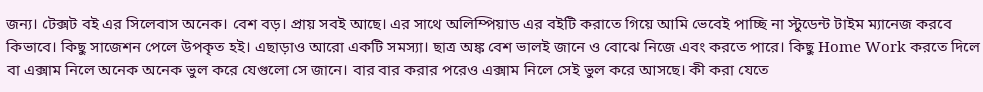জন্য। টেক্সট বই এর সিলেবাস অনেক। বেশ বড়। প্রায় সবই আছে। এর সাথে অলিম্পিয়াড এর বইটি করাতে গিয়ে আমি ভেবেই পাচ্ছি না স্টুডেন্ট টাইম ম্যানেজ করবে কিভাবে। কিছু সাজেশন পেলে উপকৃত হই। এছাড়াও আরো একটি সমস্যা। ছাত্র অঙ্ক বেশ ভালই জানে ও বোঝে নিজে এবং করতে পারে। কিছু Home Work করতে দিলে বা এক্সাম নিলে অনেক অনেক ভুল করে যেগুলো সে জানে। বার বার করার পরেও এক্সাম নিলে সেই ভুল করে আসছে। কী করা যেতে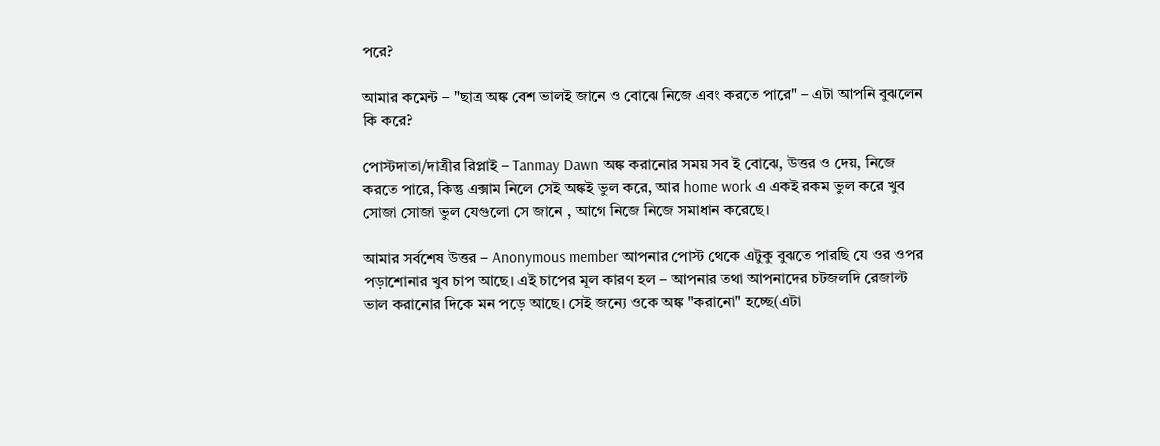পরে?

আমার কমেন্ট – "ছাত্র অঙ্ক বেশ ভালই জানে ও বোঝে নিজে এবং করতে পারে" – এটা আপনি বুঝলেন কি করে?

পোস্টদাতা/দাত্রীর রিপ্লাই – Tanmay Dawn অঙ্ক করানোর সময় সব ই বোঝে, উত্তর ও দেয়, নিজে করতে পারে, কিন্তু এক্সাম নিলে সেই অঙ্কই ভুল করে, আর home work এ একই রকম ভুল করে খুব সোজা সোজা ভুল যেগুলো সে জানে , আগে নিজে নিজে সমাধান করেছে।

আমার সর্বশেষ উত্তর – Anonymous member আপনার পোস্ট থেকে এটুকু বুঝতে পারছি যে ওর ওপর পড়াশোনার খুব চাপ আছে। এই চাপের মূল কারণ হল – আপনার তথা আপনাদের চটজলদি রেজাল্ট ভাল করানোর দিকে মন পড়ে আছে। সেই জন্যে ওকে অঙ্ক "করানো" হচ্ছে(এটা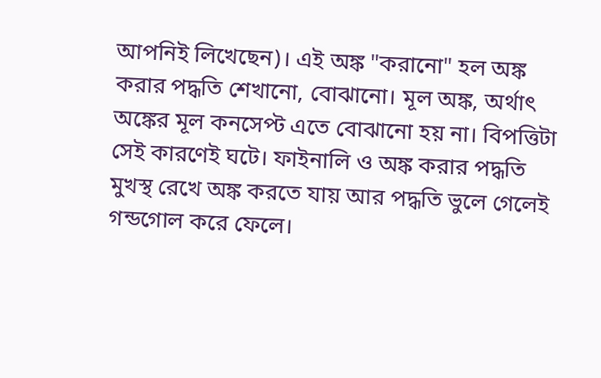আপনিই লিখেছেন)। এই অঙ্ক "করানো" হল অঙ্ক করার পদ্ধতি শেখানো, বোঝানো। মূল অঙ্ক, অর্থাৎ অঙ্কের মূল কনসেপ্ট এতে বোঝানো হয় না। বিপত্তিটা সেই কারণেই ঘটে। ফাইনালি ও অঙ্ক করার পদ্ধতি মুখস্থ রেখে অঙ্ক করতে যায় আর পদ্ধতি ভুলে গেলেই গন্ডগোল করে ফেলে।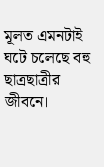মূলত এমনটাই ঘটে চলেছে বহু ছাত্রছাত্রীর জীবনে।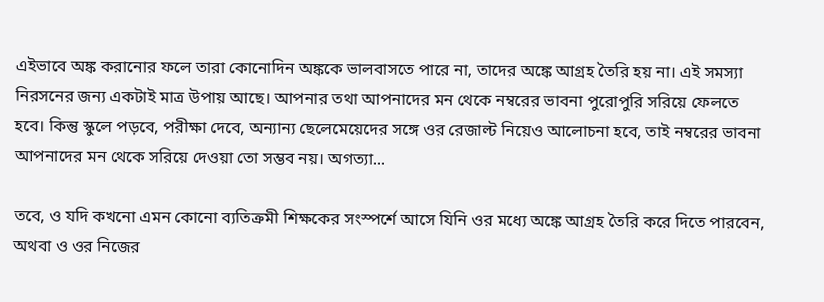এইভাবে অঙ্ক করানোর ফলে তারা কোনোদিন অঙ্ককে ভালবাসতে পারে না, তাদের অঙ্কে আগ্রহ তৈরি হয় না। এই সমস্যা নিরসনের জন্য একটাই মাত্র উপায় আছে। আপনার তথা আপনাদের মন থেকে নম্বরের ভাবনা পুরোপুরি সরিয়ে ফেলতে হবে। কিন্তু স্কুলে পড়বে, পরীক্ষা দেবে, অন্যান্য ছেলেমেয়েদের সঙ্গে ওর রেজাল্ট নিয়েও আলোচনা হবে, তাই নম্বরের ভাবনা আপনাদের মন থেকে সরিয়ে দেওয়া তো সম্ভব নয়। অগত্যা...

তবে, ও যদি কখনো এমন কোনো ব্যতিক্রমী শিক্ষকের সংস্পর্শে আসে যিনি ওর মধ্যে অঙ্কে আগ্রহ তৈরি করে দিতে পারবেন, অথবা ও ওর নিজের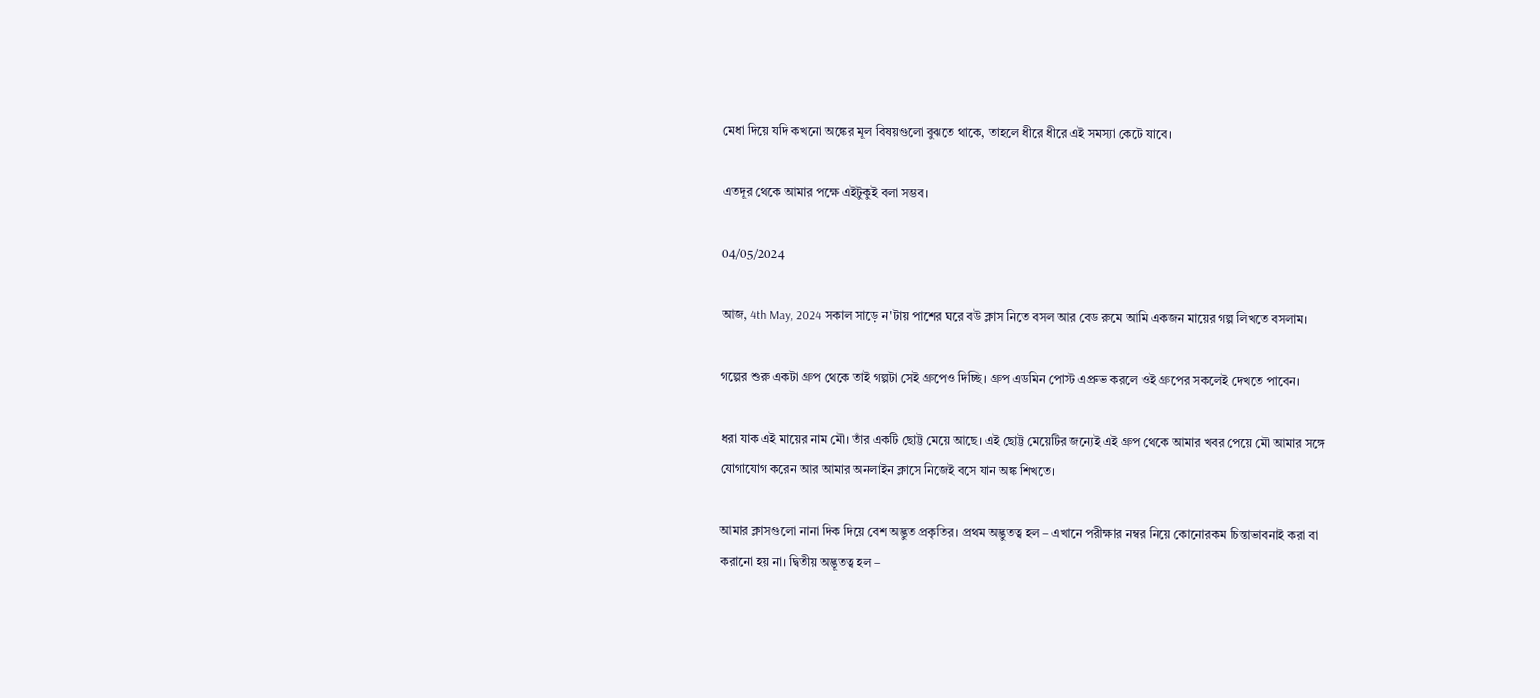মেধা দিয়ে যদি কখনো অঙ্কের মূল বিষয়গুলো বুঝতে থাকে, তাহলে ধীরে ধীরে এই সমস্যা কেটে যাবে।

এতদূর থেকে আমার পক্ষে এইটুকুই বলা সম্ভব।

04/05/2024

আজ, 4th May, 2024 সকাল সাড়ে ন'টায় পাশের ঘরে বউ ক্লাস নিতে বসল আর বেড রুমে আমি একজন মায়ের গল্প লিখতে বসলাম।

গল্পের শুরু একটা গ্রুপ থেকে তাই গল্পটা সেই গ্রুপেও দিচ্ছি। গ্রুপ এডমিন পোস্ট এপ্রুভ করলে ওই গ্রুপের সকলেই দেখতে পাবেন।

ধরা যাক এই মায়ের নাম মৌ। তাঁর একটি ছোট্ট মেয়ে আছে। এই ছোট্ট মেয়েটির জন্যেই এই গ্রুপ থেকে আমার খবর পেয়ে মৌ আমার সঙ্গে যোগাযোগ করেন আর আমার অনলাইন ক্লাসে নিজেই বসে যান অঙ্ক শিখতে।

আমার ক্লাসগুলো নানা দিক দিয়ে বেশ অদ্ভুত প্রকৃতির। প্রথম অদ্ভুতত্ব হল – এখানে পরীক্ষার নম্বর নিয়ে কোনোরকম চিন্তাভাবনাই করা বা করানো হয় না। দ্বিতীয় অদ্ভূতত্ব হল –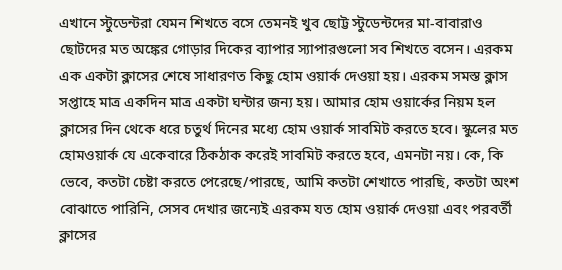এখানে স্টুডেন্টরা যেমন শিখতে বসে তেমনই খুব ছোট্ট স্টুডেন্টদের মা-বাবারাও ছোটদের মত অঙ্কের গোড়ার দিকের ব্যাপার স্যাপারগুলো সব শিখতে বসেন। এরকম এক একটা ক্লাসের শেষে সাধারণত কিছু হোম ওয়ার্ক দেওয়া হয়। এরকম সমস্ত ক্লাস সপ্তাহে মাত্র একদিন মাত্র একটা ঘন্টার জন্য হয়। আমার হোম ওয়ার্কের নিয়ম হল ক্লাসের দিন থেকে ধরে চতুর্থ দিনের মধ্যে হোম ওয়ার্ক সাবমিট করতে হবে। স্কুলের মত হোমওয়ার্ক যে একেবারে ঠিকঠাক করেই সাবমিট করতে হবে, এমনটা নয়। কে, কি ভেবে, কতটা চেষ্টা করতে পেরেছে/পারছে, আমি কতটা শেখাতে পারছি, কতটা অংশ বোঝাতে পারিনি, সেসব দেখার জন্যেই এরকম যত হোম ওয়ার্ক দেওয়া এবং পরবর্তী ক্লাসের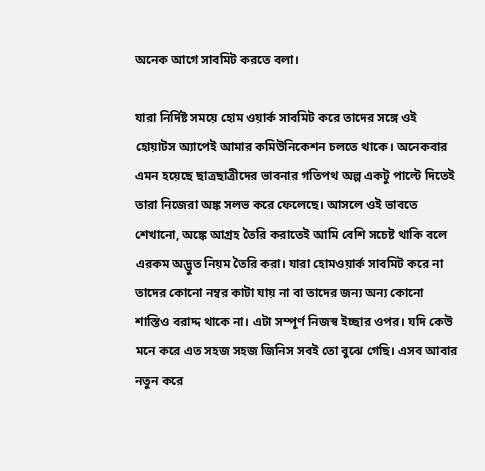অনেক আগে সাবমিট করতে বলা।

যারা নির্দিষ্ট সময়ে হোম ওয়ার্ক সাবমিট করে তাদের সঙ্গে ওই হোয়াটস অ্যাপেই আমার কমিউনিকেশন চলতে থাকে। অনেকবার এমন হয়েছে ছাত্রছাত্রীদের ভাবনার গতিপথ অল্প একটু পাল্টে দিতেই তারা নিজেরা অঙ্ক সলভ করে ফেলেছে। আসলে ওই ভাবতে শেখানো, অঙ্কে আগ্রহ তৈরি করাতেই আমি বেশি সচেষ্ট থাকি বলে এরকম অদ্ভুত নিয়ম তৈরি করা। যারা হোমওয়ার্ক সাবমিট করে না তাদের কোনো নম্বর কাটা যায় না বা তাদের জন্য অন্য কোনো শাস্তিও বরাদ্দ থাকে না। এটা সম্পূর্ণ নিজস্ব ইচ্ছার ওপর। যদি কেউ মনে করে এত সহজ সহজ জিনিস সবই তো বুঝে গেছি। এসব আবার নতুন করে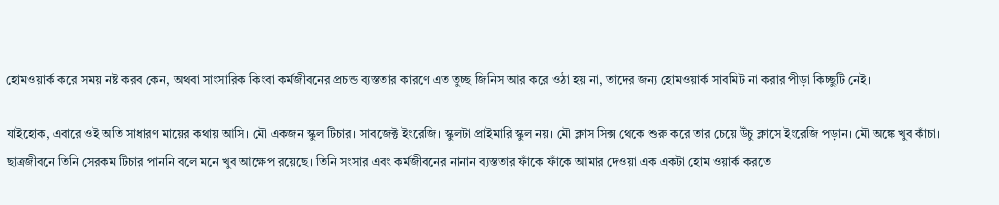হোমওয়ার্ক করে সময় নষ্ট করব কেন, অথবা সাংসারিক কিংবা কর্মজীবনের প্রচন্ড ব্যস্ততার কারণে এত তুচ্ছ জিনিস আর করে ওঠা হয় না, তাদের জন্য হোমওয়ার্ক সাবমিট না করার পীড়া কিচ্ছুটি নেই।

যাইহোক, এবারে ওই অতি সাধারণ মায়ের কথায় আসি। মৌ একজন স্কুল টিচার। সাবজেক্ট ইংরেজি। স্কুলটা প্রাইমারি স্কুল নয়। মৌ ক্লাস সিক্স থেকে শুরু করে তার চেয়ে উঁচু ক্লাসে ইংরেজি পড়ান। মৌ অঙ্কে খুব কাঁচা। ছাত্রজীবনে তিনি সেরকম টিচার পাননি বলে মনে খুব আক্ষেপ রয়েছে। তিনি সংসার এবং কর্মজীবনের নানান ব্যস্ততার ফাঁকে ফাঁকে আমার দেওয়া এক একটা হোম ওয়ার্ক করতে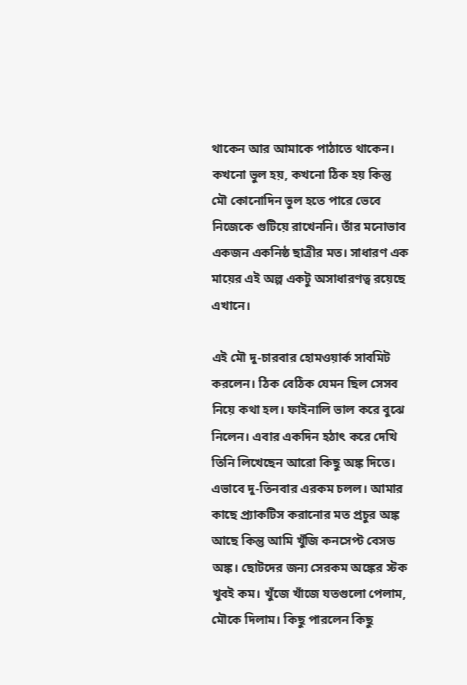থাকেন আর আমাকে পাঠাতে থাকেন। কখনো ভুল হয়, কখনো ঠিক হয় কিন্তু মৌ কোনোদিন ভুল হতে পারে ভেবে নিজেকে গুটিয়ে রাখেননি। তাঁর মনোভাব একজন একনিষ্ঠ ছাত্রীর মত। সাধারণ এক মায়ের এই অল্প একটু অসাধারণত্ব রয়েছে এখানে।

এই মৌ দু-চারবার হোমওয়ার্ক সাবমিট করলেন। ঠিক বেঠিক যেমন ছিল সেসব নিয়ে কথা হল। ফাইনালি ভাল করে বুঝে নিলেন। এবার একদিন হঠাৎ করে দেখি তিনি লিখেছেন আরো কিছু অঙ্ক দিতে। এভাবে দু-তিনবার এরকম চলল। আমার কাছে প্র্যাকটিস করানোর মত প্রচুর অঙ্ক আছে কিন্তু আমি খুঁজি কনসেপ্ট বেসড অঙ্ক। ছোটদের জন্য সেরকম অঙ্কের স্টক খুবই কম। খুঁজে খাঁজে যতগুলো পেলাম, মৌকে দিলাম। কিছু পারলেন কিছু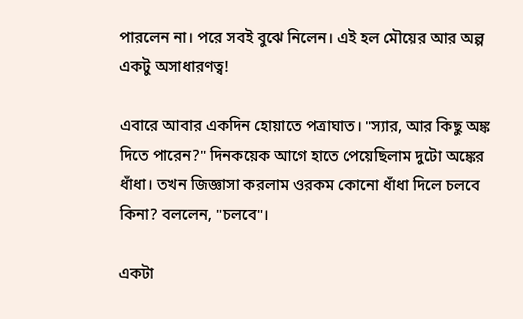পারলেন না। পরে সবই বুঝে নিলেন। এই হল মৌয়ের আর অল্প একটু অসাধারণত্ব!

এবারে আবার একদিন হোয়াতে পত্রাঘাত। "স্যার, আর কিছু অঙ্ক দিতে পারেন?" দিনকয়েক আগে হাতে পেয়েছিলাম দুটো অঙ্কের ধাঁধা। তখন জিজ্ঞাসা করলাম ওরকম কোনো ধাঁধা দিলে চলবে কিনা? বললেন, "চলবে"।

একটা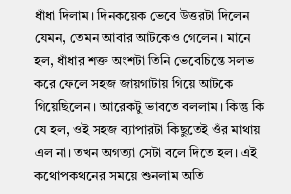ধাঁধা দিলাম। দিনকয়েক ভেবে উত্তরটা দিলেন যেমন, তেমন আবার আটকেও গেলেন। মানে হল, ধাঁধার শক্ত অংশটা তিনি ভেবেচিন্তে সলভ করে ফেলে সহজ জায়গাটায় গিয়ে আটকে গিয়েছিলেন। আরেকটু ভাবতে বললাম। কিন্তু কি যে হল, ওই সহজ ব্যাপারটা কিছুতেই ওঁর মাথায় এল না। তখন অগত্যা সেটা বলে দিতে হল। এই কথোপকথনের সময়ে শুনলাম অতি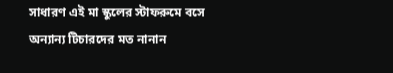সাধারণ এই মা স্কুলের স্টাফরুমে বসে অন্যান্য টিচারদের মত নানান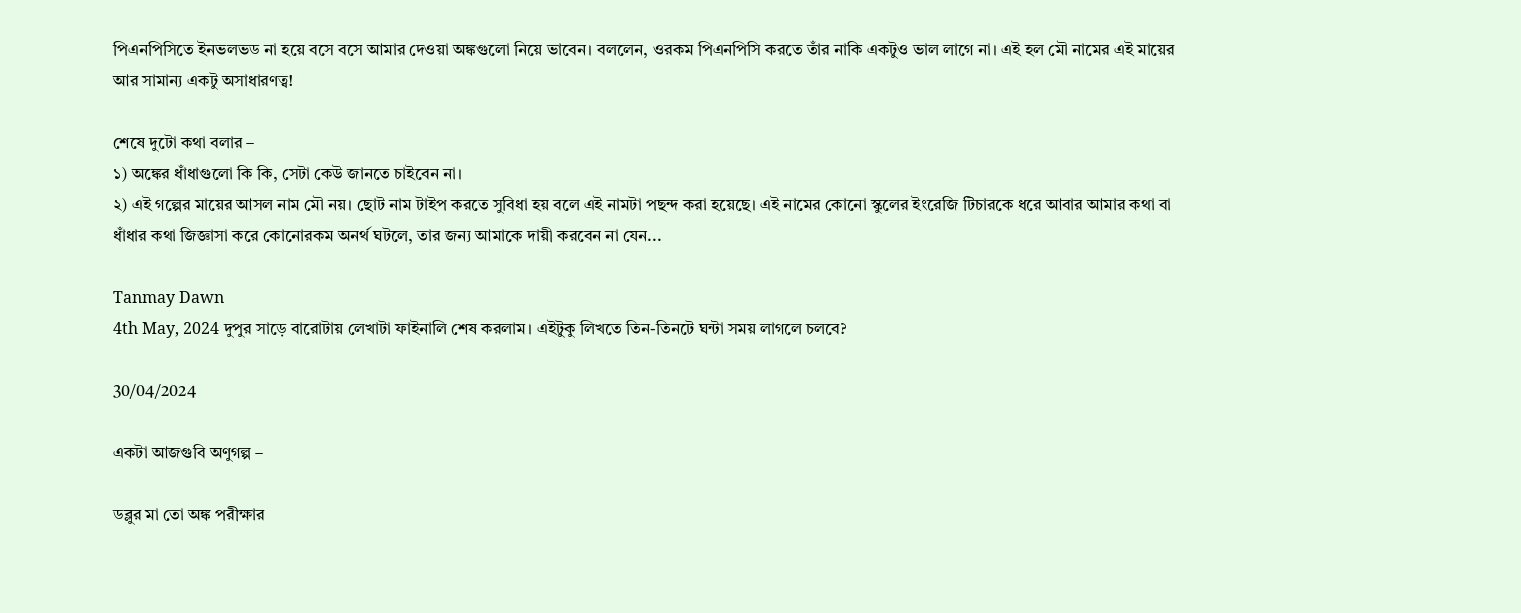পিএনপিসিতে ইনভলভড না হয়ে বসে বসে আমার দেওয়া অঙ্কগুলো নিয়ে ভাবেন। বললেন, ওরকম পিএনপিসি করতে তাঁর নাকি একটুও ভাল লাগে না। এই হল মৌ নামের এই মায়ের আর সামান্য একটু অসাধারণত্ব!

শেষে দুটো কথা বলার –
১) অঙ্কের ধাঁধাগুলো কি কি, সেটা কেউ জানতে চাইবেন না।
২) এই গল্পের মায়ের আসল নাম মৌ নয়। ছোট নাম টাইপ করতে সুবিধা হয় বলে এই নামটা পছন্দ করা হয়েছে। এই নামের কোনো স্কুলের ইংরেজি টিচারকে ধরে আবার আমার কথা বা ধাঁধার কথা জিজ্ঞাসা করে কোনোরকম অনর্থ ঘটলে, তার জন্য আমাকে দায়ী করবেন না যেন...

Tanmay Dawn
4th May, 2024 দুপুর সাড়ে বারোটায় লেখাটা ফাইনালি শেষ করলাম। এইটুকু লিখতে তিন-তিনটে ঘন্টা সময় লাগলে চলবে?

30/04/2024

একটা আজগুবি অণুগল্প –

ডব্লুর মা তো অঙ্ক পরীক্ষার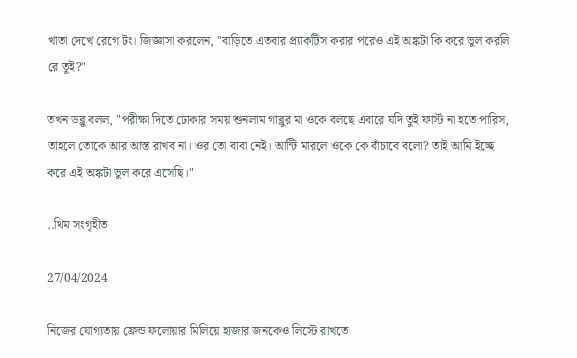খাতা দেখে রেগে টং। জিজ্ঞাসা করলেন, "বাড়িতে এতবার প্র্যাকটিস করার পরেও এই অঙ্কটা কি করে ভুল করলি রে তুই?"

তখন ডব্লু বলল, "পরীক্ষা দিতে ঢোকার সময় শুনলাম গাব্লুর মা ওকে বলছে এবারে যদি তুই ফার্স্ট না হতে পারিস, তাহলে তোকে আর আস্ত রাখব না। ওর তো বাবা নেই। আন্টি মারলে ওকে কে বাঁচাবে বলো? তাই আমি ইচ্ছে করে এই অঙ্কটা ভুল করে এসেছি।"

..থিম সংগৃহীত

27/04/2024

নিজের যোগ্যতায় ফ্রেন্ড ফলোয়ার মিলিয়ে হাজার জনকেও লিস্টে রাখতে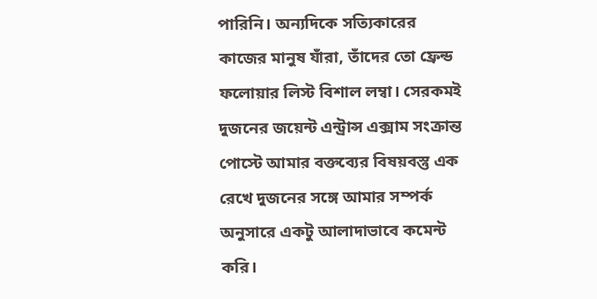পারিনি। অন্যদিকে সত্যিকারের কাজের মানুষ যাঁরা, তাঁদের তো ফ্রেন্ড ফলোয়ার লিস্ট বিশাল লম্বা। সেরকমই দুজনের জয়েন্ট এন্ট্রান্স এক্সাম সংক্রান্ত পোস্টে আমার বক্তব্যের বিষয়বস্তু এক রেখে দুজনের সঙ্গে আমার সম্পর্ক অনুসারে একটু আলাদাভাবে কমেন্ট করি।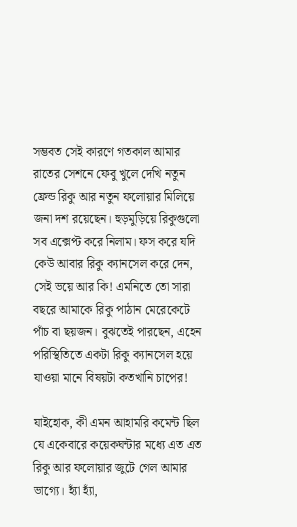সম্ভবত সেই কারণে গতকাল আমার রাতের সেশনে ফেবু খুলে দেখি নতুন ফ্রেন্ড রিকু আর নতুন ফলোয়ার মিলিয়ে জনা দশ রয়েছেন। হুড়মুড়িয়ে রিকুগুলো সব এক্সেপ্ট করে নিলাম। ফস করে যদি কেউ আবার রিকু ক্যানসেল করে দেন, সেই ভয়ে আর কি! এমনিতে তো সারা বছরে আমাকে রিকু পাঠান মেরেকেটে পাঁচ বা ছয়জন। বুঝতেই পারছেন, এহেন পরিস্থিতিতে একটা রিকু ক্যানসেল হয়ে যাওয়া মানে বিষয়টা কতখানি চাপের!

যাইহোক, কী এমন আহামরি কমেন্ট ছিল যে একেবারে কয়েকঘন্টার মধ্যে এত এত রিকু আর ফলোয়ার জুটে গেল আমার ভাগ্যে। হ্যাঁ হ্যাঁ,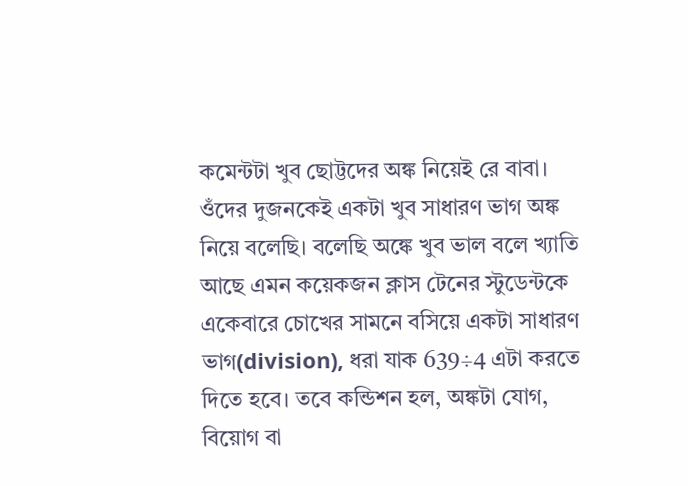কমেন্টটা খুব ছোট্টদের অঙ্ক নিয়েই রে বাবা। ওঁদের দুজনকেই একটা খুব সাধারণ ভাগ অঙ্ক নিয়ে বলেছি। বলেছি অঙ্কে খুব ভাল বলে খ্যাতি আছে এমন কয়েকজন ক্লাস টেনের স্টুডেন্টকে একেবারে চোখের সামনে বসিয়ে একটা সাধারণ ভাগ(division), ধরা যাক 639÷4 এটা করতে দিতে হবে। তবে কন্ডিশন হল, অঙ্কটা যোগ, বিয়োগ বা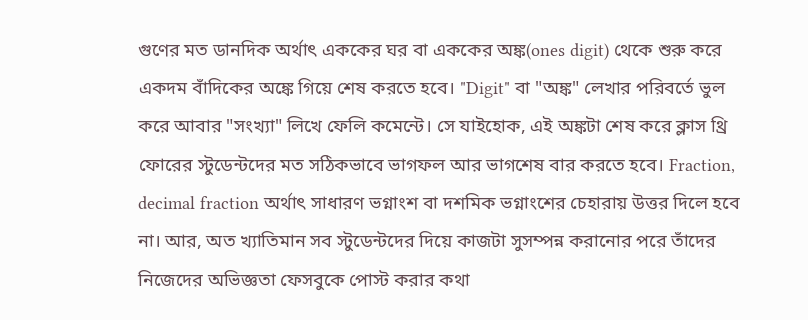গুণের মত ডানদিক অর্থাৎ এককের ঘর বা এককের অঙ্ক(ones digit) থেকে শুরু করে একদম বাঁদিকের অঙ্কে গিয়ে শেষ করতে হবে। "Digit" বা "অঙ্ক" লেখার পরিবর্তে ভুল করে আবার "সংখ্যা" লিখে ফেলি কমেন্টে। সে যাইহোক, এই অঙ্কটা শেষ করে ক্লাস থ্রি ফোরের স্টুডেন্টদের মত সঠিকভাবে ভাগফল আর ভাগশেষ বার করতে হবে। Fraction, decimal fraction অর্থাৎ সাধারণ ভগ্নাংশ বা দশমিক ভগ্নাংশের চেহারায় উত্তর দিলে হবে না। আর, অত খ্যাতিমান সব স্টুডেন্টদের দিয়ে কাজটা সুসম্পন্ন করানোর পরে তাঁদের নিজেদের অভিজ্ঞতা ফেসবুকে পোস্ট করার কথা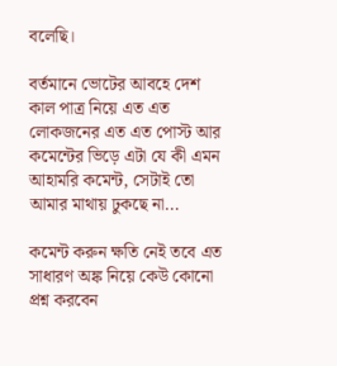বলেছি।

বর্তমানে ভোটের আবহে দেশ কাল পাত্র নিয়ে এত এত লোকজনের এত এত পোস্ট আর কমেন্টের ভিড়ে এটা যে কী এমন আহামরি কমেন্ট, সেটাই তো আমার মাথায় ঢুকছে না...

কমেন্ট করুন ক্ষতি নেই তবে এত সাধারণ অঙ্ক নিয়ে কেউ কোনো প্রশ্ন করবেন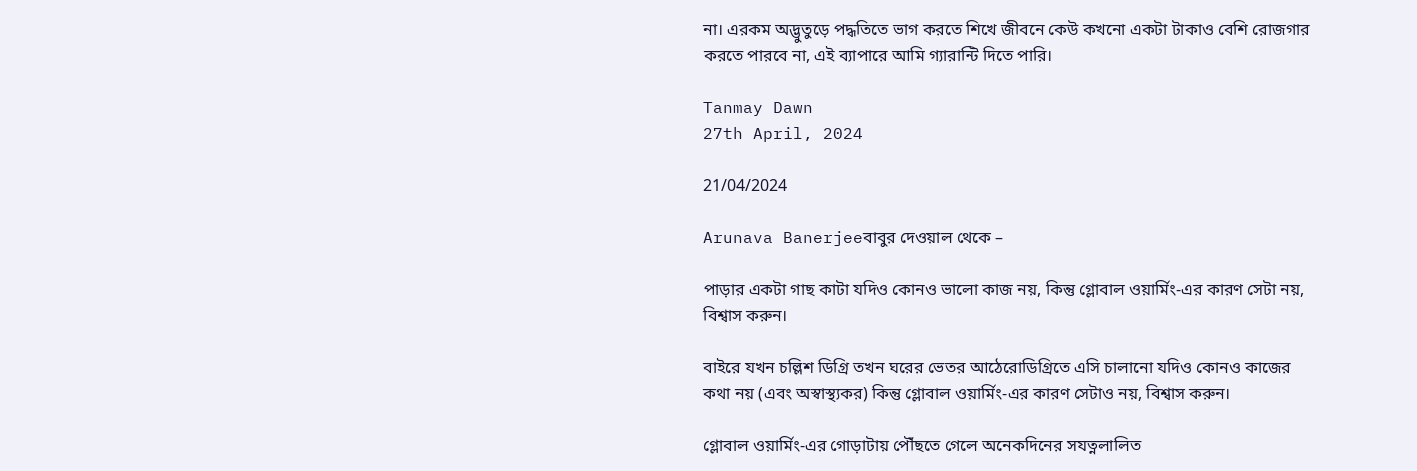না। এরকম অদ্ভুতুড়ে পদ্ধতিতে ভাগ করতে শিখে জীবনে কেউ কখনো একটা টাকাও বেশি রোজগার করতে পারবে না, এই ব্যাপারে আমি গ্যারান্টি দিতে পারি।

Tanmay Dawn
27th April, 2024

21/04/2024

Arunava Banerjeeবাবুর দেওয়াল থেকে –

পাড়ার একটা গাছ কাটা যদিও কোনও ভালো কাজ নয়, কিন্তু গ্লোবাল ওয়ার্মিং-এর কারণ সেটা নয়, বিশ্বাস করুন।

বাইরে যখন চল্লিশ ডিগ্রি তখন ঘরের ভেতর আঠেরোডিগ্রিতে এসি চালানো যদিও কোনও কাজের কথা নয় (এবং অস্বাস্থ্যকর) কিন্তু গ্লোবাল ওয়ার্মিং-এর কারণ সেটাও নয়, বিশ্বাস করুন।

গ্লোবাল ওয়ার্মিং-এর গোড়াটায় পৌঁছতে গেলে অনেকদিনের সযত্নলালিত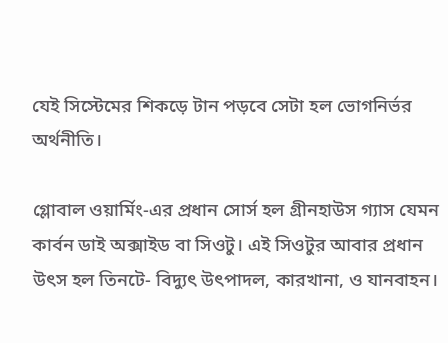যেই সিস্টেমের শিকড়ে টান পড়বে সেটা হল ভোগনির্ভর অর্থনীতি।

গ্লোবাল ওয়ার্মিং-এর প্রধান সোর্স হল গ্রীনহাউস গ্যাস যেমন কার্বন ডাই অক্সাইড বা সিওটু। এই সিওটুর আবার প্রধান উৎস হল তিনটে- বিদ্যুৎ উৎপাদল, কারখানা, ও যানবাহন।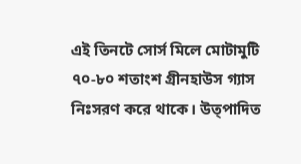এই তিনটে সোর্স মিলে মোটামুটি ৭০-৮০ শতাংশ গ্রীনহাউস গ্যাস নিঃসরণ করে থাকে। উত্পাদিত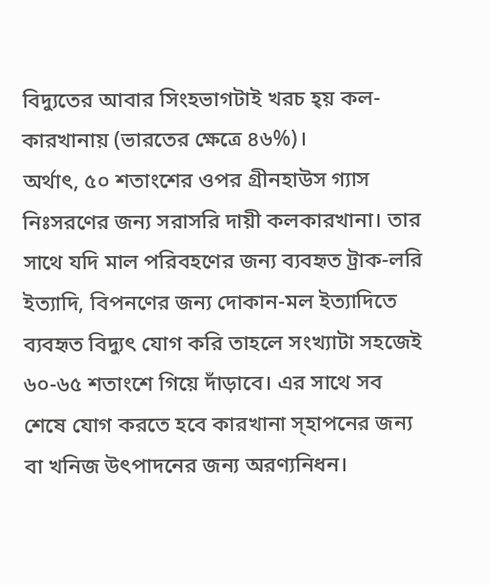বিদ্যুতের আবার সিংহভাগটাই খরচ হ্য় কল-কারখানায় (ভারতের ক্ষেত্রে ৪৬%)।
অর্থাৎ, ৫০ শতাংশের ওপর গ্রীনহাউস গ্যাস নিঃসরণের জন্য সরাসরি দায়ী কলকারখানা। তার সাথে যদি মাল পরিবহণের জন্য ব্যবহৃত ট্রাক-লরি ইত্যাদি, বিপনণের জন্য দোকান-মল ইত্যাদিতে ব্যবহৃত বিদ্যুৎ যোগ করি তাহলে সংখ্যাটা সহজেই ৬০-৬৫ শতাংশে গিয়ে দাঁড়াবে। এর সাথে সব শেষে যোগ করতে হবে কারখানা স্হাপনের জন্য বা খনিজ উৎপাদনের জন্য অরণ্যনিধন।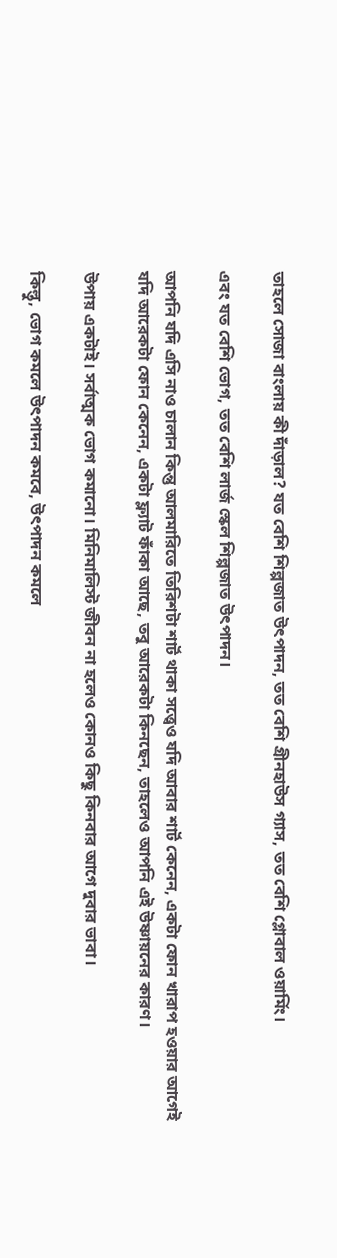তাহলে সোজা বাংলায় কী দাঁড়াল? যত বেশি শিল্পজাত উৎপাদন, তত বেশি গ্রীনহাউস গ্যাস, তত বেশি গ্লোবাল ওয়ার্মিং।

এবং যত বেশি ভোগ, তত বেশি লার্জ স্কেল শিল্পজাত উৎপাদন।

আপনি যদি এসি নাও চালান কিন্তু আলমারিতে তিরিশটা শার্ট থাকা সত্ত্বেও যদি আবার শার্ট কেনেন, একটা ফোন খারাপ হওয়ার আগেই যদি আরেকটা ফোন কেনেন, একটা ফ্ল্যাট ফাঁকা আছে, তবু আরেকটা কিনছেন, তাহলেও আপনি এই উষ্ণায়নের কারণ।

উপায় একটাই। সর্বাত্মক ভোগ কমানো। মিনিমালিস্ট জীবন না হলেও কোনও কিছু কিনবার আগে দুবার ভাবা।

কিল্তু, ভোগ কমলে উৎপাদন কমবে, উৎপাদন কমলে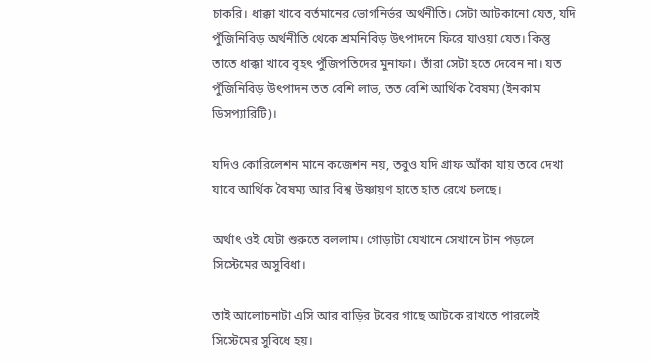চাকরি। ধাক্কা খাবে বর্তমানের ভোগনির্ভর অর্থনীতি। সেটা আটকানো যেত, যদি পুঁজিনিবিড় অর্থনীতি থেকে শ্রমনিবিড় উৎপাদনে ফিরে যাওয়া যেত। কিন্তু তাতে ধাক্কা খাবে বৃহৎ পুঁজিপতিদের মুনাফা। তাঁরা সেটা হতে দেবেন না। যত পুঁজিনিবিড় উৎপাদন তত বেশি লাভ, তত বেশি আর্থিক বৈষম্য (ইনকাম ডিসপ্যারিটি)।

যদিও কোরিলেশন মানে কজেশন নয়, তবুও যদি গ্রাফ আঁকা যায় তবে দেখা যাবে আর্থিক বৈষম্য আর বিশ্ব উষ্ণায়ণ হাতে হাত রেখে চলছে।

অর্থাৎ ওই যেটা শুরুতে বললাম। গোড়াটা যেখানে সেখানে টান পড়লে সিস্টেমের অসুবিধা।

তাই আলোচনাটা এসি আর বাড়ির টবের গাছে আটকে রাখতে পারলেই সিস্টেমের সুবিধে হয়।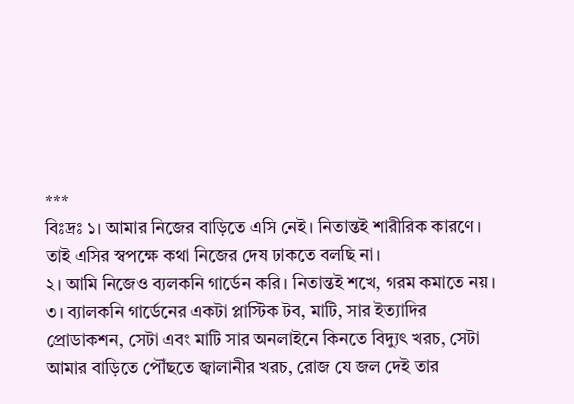***
বিঃদ্রঃ ১। আমার নিজের বাড়িতে এসি নেই। নিতান্তই শারীরিক কারণে। তাই এসির স্বপক্ষে কথা নিজের দেষ ঢাকতে বলছি না।
২। আমি নিজেও ব্যলকনি গার্ডেন করি। নিতান্তই শখে, গরম কমাতে নয়।
৩। ব্যালকনি গার্ডেনের একটা প্লাস্টিক টব, মাটি, সার ইত্যাদির প্রোডাকশন, সেটা এবং মাটি সার অনলাইনে কিনতে বিদ্যুৎ খরচ, সেটা আমার বাড়িতে পৌঁছতে জ্বালানীর খরচ, রোজ যে জল দেই তার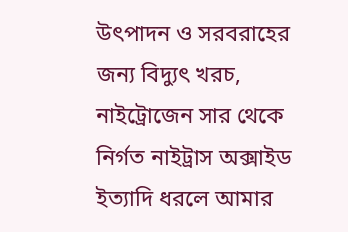উৎপাদন ও সরবরাহের জন্য বিদ্যুৎ খরচ, নাইট্রোজেন সার থেকে নির্গত নাইট্রাস অক্সাইড ইত্যাদি ধরলে আমার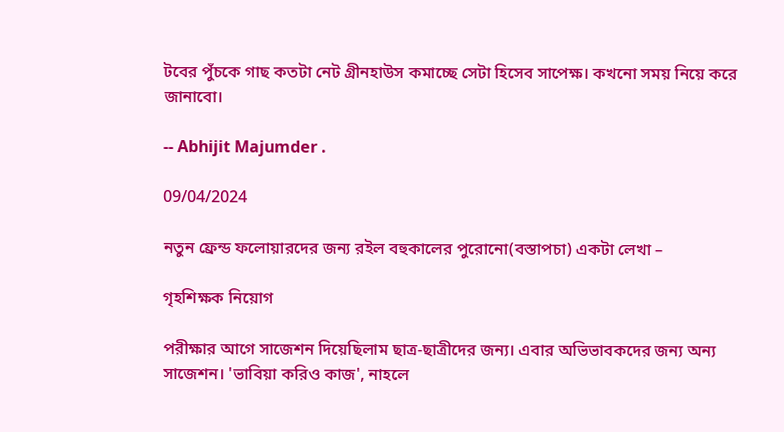টবের পুঁচকে গাছ কতটা নেট গ্রীনহাউস কমাচ্ছে সেটা হিসেব সাপেক্ষ। কখনো সময় নিয়ে করে জানাবো।

-- Abhijit Majumder .

09/04/2024

নতুন ফ্রেন্ড ফলোয়ারদের জন্য রইল বহুকালের পুরোনো(বস্তাপচা) একটা লেখা –

গৃহশিক্ষক নিয়োগ

পরীক্ষার আগে সাজেশন দিয়েছিলাম ছাত্র-ছাত্রীদের জন্য। এবার অভিভাবকদের জন্য অন্য সাজেশন। 'ভাবিয়া করিও কাজ', নাহলে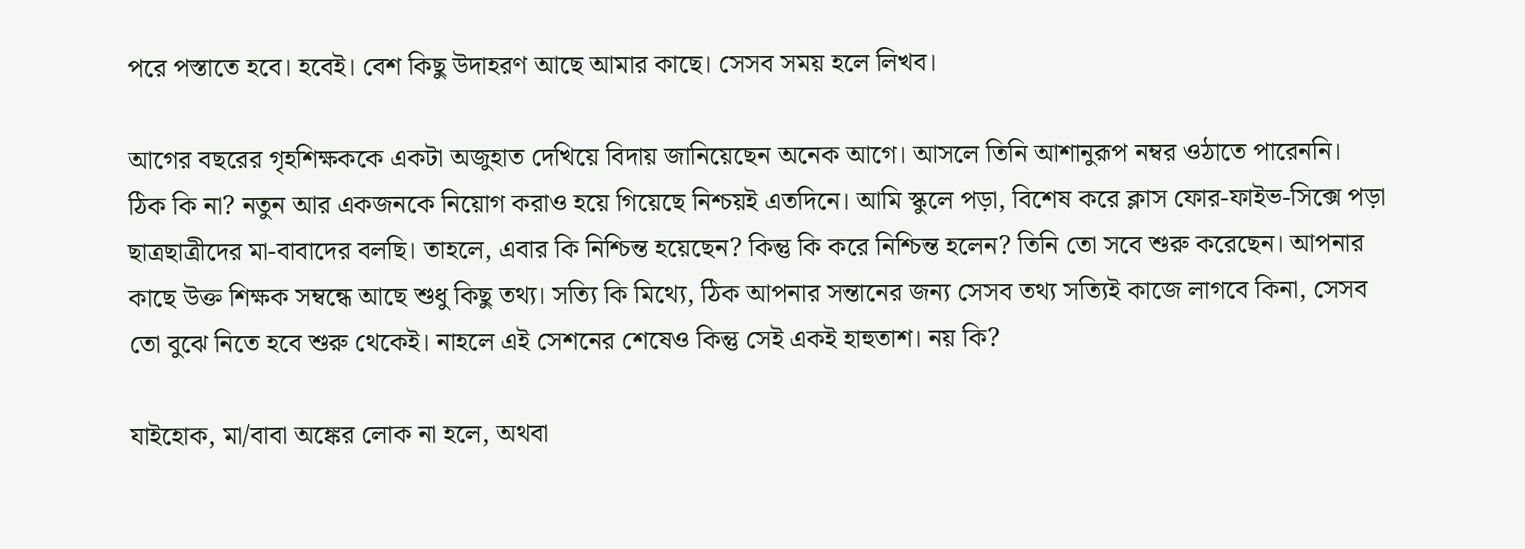পরে পস্তাতে হবে। হবেই। বেশ কিছু উদাহরণ আছে আমার কাছে। সেসব সময় হলে লিখব।

আগের বছরের গৃহশিক্ষককে একটা অজুহাত দেখিয়ে বিদায় জানিয়েছেন অনেক আগে। আসলে তিনি আশানুরূপ নম্বর ওঠাতে পারেননি। ঠিক কি না? নতুন আর একজনকে নিয়োগ করাও হয়ে গিয়েছে নিশ্চয়ই এতদিনে। আমি স্কুলে পড়া, বিশেষ করে ক্লাস ফোর-ফাইভ-সিক্সে পড়া ছাত্রছাত্রীদের মা-বাবাদের বলছি। তাহলে, এবার কি নিশ্চিন্ত হয়েছেন? কিন্তু কি করে নিশ্চিন্ত হলেন? তিনি তো সবে শুরু করেছেন। আপনার কাছে উক্ত শিক্ষক সম্বন্ধে আছে শুধু কিছু তথ্য। সত্যি কি মিথ্যে, ঠিক আপনার সন্তানের জন্য সেসব তথ্য সত্যিই কাজে লাগবে কিনা, সেসব তো বুঝে নিতে হবে শুরু থেকেই। নাহলে এই সেশনের শেষেও কিন্তু সেই একই হাহুতাশ। নয় কি?

যাইহোক, মা/বাবা অঙ্কের লোক না হলে, অথবা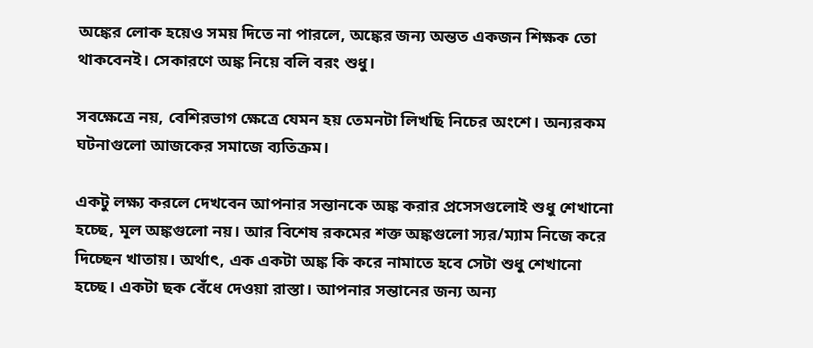অঙ্কের লোক হয়েও সময় দিতে না পারলে, অঙ্কের জন্য অন্তত একজন শিক্ষক তো থাকবেনই। সেকারণে অঙ্ক নিয়ে বলি বরং শুধু।

সবক্ষেত্রে নয়, বেশিরভাগ ক্ষেত্রে যেমন হয় তেমনটা লিখছি নিচের অংশে। অন্যরকম ঘটনাগুলো আজকের সমাজে ব্যতিক্রম।

একটু লক্ষ্য করলে দেখবেন আপনার সন্তানকে অঙ্ক করার প্রসেসগুলোই শুধু শেখানো হচ্ছে, মূল অঙ্কগুলো নয়। আর বিশেষ রকমের শক্ত অঙ্কগুলো স্যর/ম্যাম নিজে করে দিচ্ছেন খাতায়। অর্থাৎ, এক একটা অঙ্ক কি করে নামাতে হবে সেটা শুধু শেখানো হচ্ছে। একটা ছক বেঁধে দেওয়া রাস্তা। আপনার সন্তানের জন্য অন্য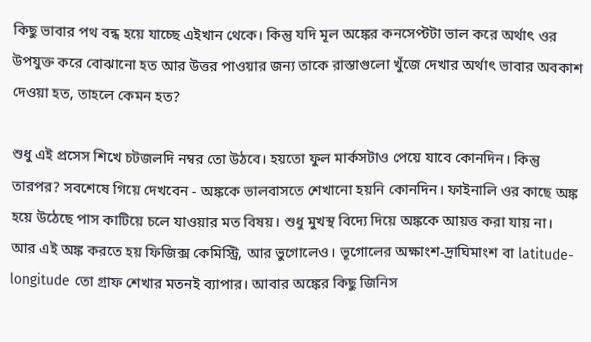কিছু ভাবার পথ বন্ধ হয়ে যাচ্ছে এইখান থেকে। কিন্তু যদি মূল অঙ্কের কনসেপ্টটা ভাল করে অর্থাৎ ওর উপযুক্ত করে বোঝানো হত আর উত্তর পাওয়ার জন্য তাকে রাস্তাগুলো খুঁজে দেখার অর্থাৎ ভাবার অবকাশ দেওয়া হত, তাহলে কেমন হত?

শুধু এই প্রসেস শিখে চটজলদি নম্বর তো উঠবে। হয়তো ফুল মার্কসটাও পেয়ে যাবে কোনদিন। কিন্তু তারপর? সবশেষে গিয়ে দেখবেন - অঙ্ককে ভালবাসতে শেখানো হয়নি কোনদিন। ফাইনালি ওর কাছে অঙ্ক হয়ে উঠেছে পাস কাটিয়ে চলে যাওয়ার মত বিষয়। শুধু মুখস্থ বিদ্যে দিয়ে অঙ্ককে আয়ত্ত করা যায় না। আর এই অঙ্ক করতে হয় ফিজিক্স কেমিস্ট্রি, আর ভুগোলেও। ভূগোলের অক্ষাংশ-দ্রাঘিমাংশ বা latitude-longitude তো গ্রাফ শেখার মতনই ব্যাপার। আবার অঙ্কের কিছু জিনিস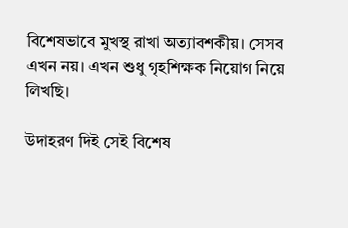বিশেষভাবে মুখস্থ রাখা অত্যাবশকীয়। সেসব এখন নয়। এখন শুধু গৃহশিক্ষক নিয়োগ নিয়ে লিখছি।

উদাহরণ দিই সেই বিশেষ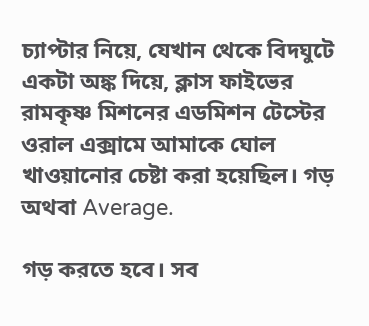চ্যাপ্টার নিয়ে, যেখান থেকে বিদঘুটে একটা অঙ্ক দিয়ে, ক্লাস ফাইভের রামকৃষ্ণ মিশনের এডমিশন টেস্টের ওরাল এক্সামে আমাকে ঘোল খাওয়ানোর চেষ্টা করা হয়েছিল। গড় অথবা Average.

গড় করতে হবে। সব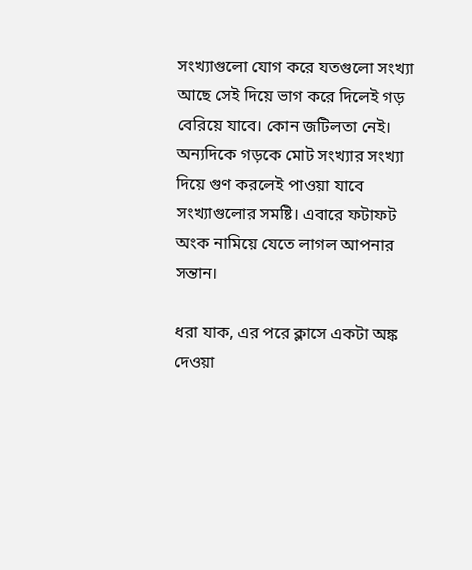সংখ্যাগুলো যোগ করে যতগুলো সংখ্যা আছে সেই দিয়ে ভাগ করে দিলেই গড় বেরিয়ে যাবে। কোন জটিলতা নেই। অন্যদিকে গড়কে মোট সংখ্যার সংখ্যা দিয়ে গুণ করলেই পাওয়া যাবে সংখ্যাগুলোর সমষ্টি। এবারে ফটাফট অংক নামিয়ে যেতে লাগল আপনার সন্তান।

ধরা যাক, এর পরে ক্লাসে একটা অঙ্ক দেওয়া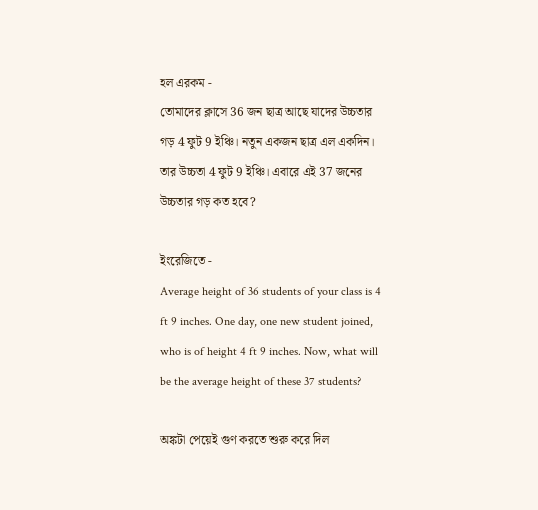হল এরকম -
তোমাদের ক্লাসে 36 জন ছাত্র আছে যাদের উচ্চতার গড় 4 ফুট 9 ইঞ্চি। নতুন একজন ছাত্র এল একদিন। তার উচ্চতা 4 ফুট 9 ইঞ্চি। এবারে এই 37 জনের উচ্চতার গড় কত হবে?

ইংরেজিতে -
Average height of 36 students of your class is 4 ft 9 inches. One day, one new student joined, who is of height 4 ft 9 inches. Now, what will be the average height of these 37 students?

অঙ্কটা পেয়েই গুণ করতে শুরু করে দিল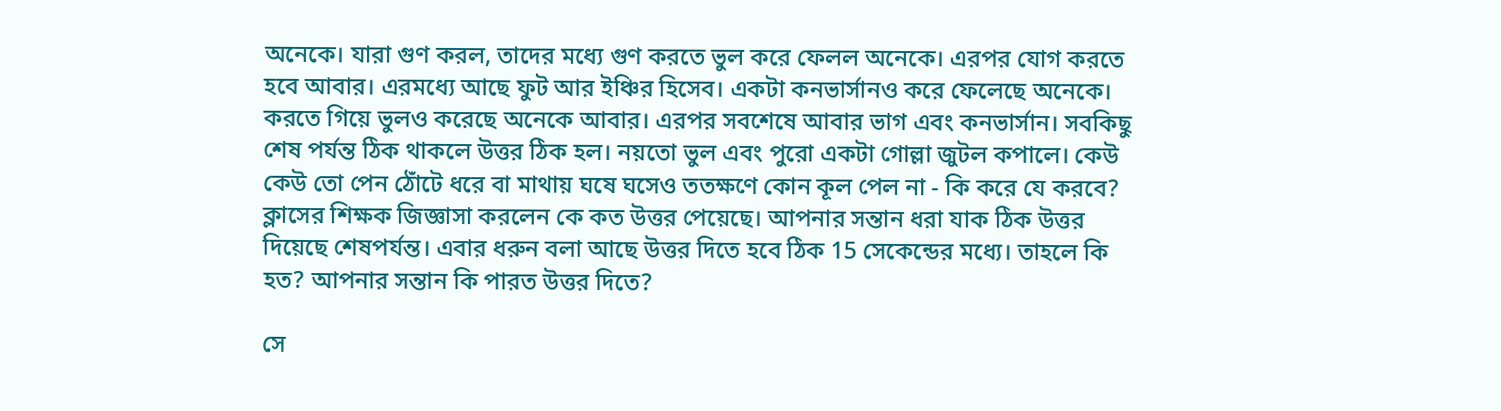অনেকে। যারা গুণ করল, তাদের মধ্যে গুণ করতে ভুল করে ফেলল অনেকে। এরপর যোগ করতে হবে আবার। এরমধ্যে আছে ফুট আর ইঞ্চির হিসেব। একটা কনভার্সানও করে ফেলেছে অনেকে। করতে গিয়ে ভুলও করেছে অনেকে আবার। এরপর সবশেষে আবার ভাগ এবং কনভার্সান। সবকিছু শেষ পর্যন্ত ঠিক থাকলে উত্তর ঠিক হল। নয়তো ভুল এবং পুরো একটা গোল্লা জুটল কপালে। কেউ কেউ তো পেন ঠোঁটে ধরে বা মাথায় ঘষে ঘসেও ততক্ষণে কোন কূল পেল না - কি করে যে করবে? ক্লাসের শিক্ষক জিজ্ঞাসা করলেন কে কত উত্তর পেয়েছে। আপনার সন্তান ধরা যাক ঠিক উত্তর দিয়েছে শেষপর্যন্ত। এবার ধরুন বলা আছে উত্তর দিতে হবে ঠিক 15 সেকেন্ডের মধ্যে। তাহলে কি হত? আপনার সন্তান কি পারত উত্তর দিতে?

সে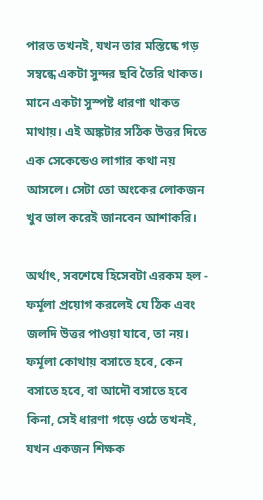পারত তখনই, যখন তার মস্তিষ্কে গড় সম্বন্ধে একটা সুন্দর ছবি তৈরি থাকত। মানে একটা সুস্পষ্ট ধারণা থাকত মাথায়। এই অঙ্কটার সঠিক উত্তর দিতে এক সেকেন্ডেও লাগার কথা নয় আসলে। সেটা তো অংকের লোকজন খুব ভাল করেই জানবেন আশাকরি।

অর্থাৎ, সবশেষে হিসেবটা এরকম হল -
ফর্মূলা প্রয়োগ করলেই যে ঠিক এবং জলদি উত্তর পাওয়া যাবে, তা নয়। ফর্মূলা কোথায় বসাতে হবে, কেন বসাতে হবে, বা আদৌ বসাতে হবে কিনা, সেই ধারণা গড়ে ওঠে তখনই, যখন একজন শিক্ষক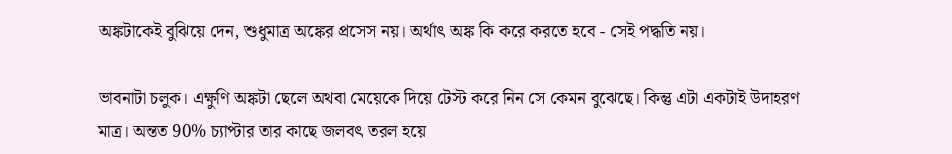অঙ্কটাকেই বুঝিয়ে দেন, শুধুমাত্র অঙ্কের প্রসেস নয়। অর্থাৎ অঙ্ক কি করে করতে হবে - সেই পদ্ধতি নয়।

ভাবনাটা চলুক। এক্ষুণি অঙ্কটা ছেলে অথবা মেয়েকে দিয়ে টেস্ট করে নিন সে কেমন বুঝেছে। কিন্তু এটা একটাই উদাহরণ মাত্র। অন্তত 90% চ্যাপ্টার তার কাছে জলবৎ তরল হয়ে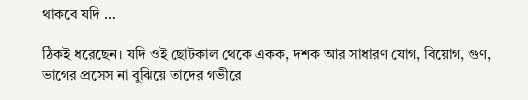থাকবে যদি …

ঠিকই ধরেছেন। যদি ওই ছোটকাল থেকে একক, দশক আর সাধারণ যোগ, বিয়োগ, গুণ, ভাগের প্রসেস না বুঝিয়ে তাদের গভীরে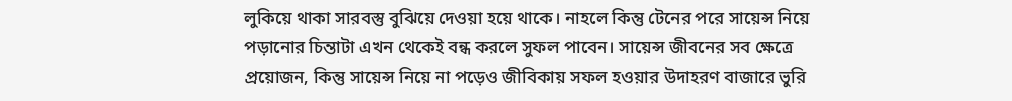লুকিয়ে থাকা সারবস্তু বুঝিয়ে দেওয়া হয়ে থাকে। নাহলে কিন্তু টেনের পরে সায়েন্স নিয়ে পড়ানোর চিন্তাটা এখন থেকেই বন্ধ করলে সুফল পাবেন। সায়েন্স জীবনের সব ক্ষেত্রে প্রয়োজন, কিন্তু সায়েন্স নিয়ে না পড়েও জীবিকায় সফল হওয়ার উদাহরণ বাজারে ভুরি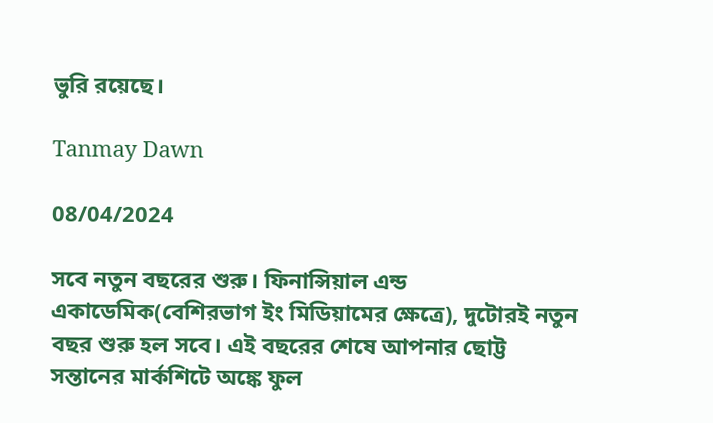ভুরি রয়েছে।

Tanmay Dawn

08/04/2024

সবে নতুন বছরের শুরু। ফিনান্সিয়াল এন্ড একাডেমিক(বেশিরভাগ ইং মিডিয়ামের ক্ষেত্রে), দুটোরই নতুন বছর শুরু হল সবে। এই বছরের শেষে আপনার ছোট্ট সন্তানের মার্কশিটে অঙ্কে ফুল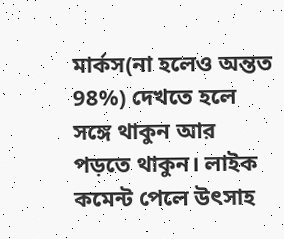মার্কস(না হলেও অন্তত 98%) দেখতে হলে সঙ্গে থাকুন আর পড়তে থাকুন। লাইক কমেন্ট পেলে উৎসাহ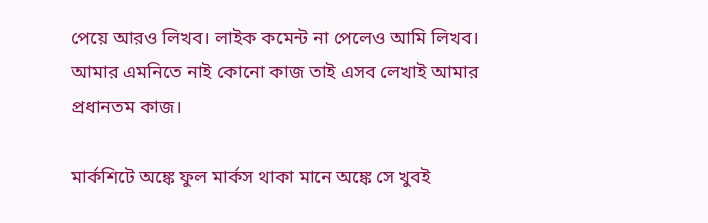পেয়ে আরও লিখব। লাইক কমেন্ট না পেলেও আমি লিখব। আমার এমনিতে নাই কোনো কাজ তাই এসব লেখাই আমার প্রধানতম কাজ।

মার্কশিটে অঙ্কে ফুল মার্কস থাকা মানে অঙ্কে সে খুবই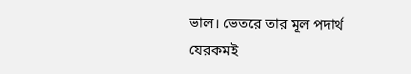ভাল। ভেতরে তার মূল পদার্থ যেরকমই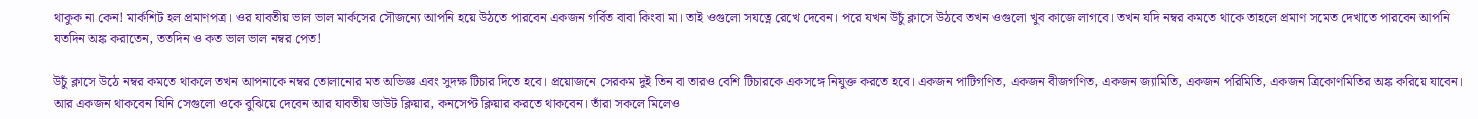থাকুক না কেন! মার্কশিট হল প্রমাণপত্র। ওর যাবতীয় ভাল ভাল মার্কসের সৌজন্যে আপনি হয়ে উঠতে পারবেন একজন গর্বিত বাবা কিংবা মা। তাই ওগুলো সযত্নে রেখে দেবেন। পরে যখন উচুঁ ক্লাসে উঠবে তখন ওগুলো খুব কাজে লাগবে। তখন যদি নম্বর কমতে থাকে তাহলে প্রমাণ সমেত দেখাতে পারবেন আপনি যতদিন অঙ্ক করাতেন, ততদিন ও কত ভাল ভাল নম্বর পেত!

উচুঁ ক্লাসে উঠে নম্বর কমতে থাকলে তখন আপনাকে নম্বর তোলানোর মত অভিজ্ঞ এবং সুদক্ষ টিচার দিতে হবে। প্রয়োজনে সেরকম দুই তিন বা তারও বেশি টিচারকে একসঙ্গে নিযুক্ত করতে হবে। একজন পাটিগণিত, একজন বীজগণিত, একজন জ্যামিতি, একজন পরিমিতি, একজন ত্রিকোণমিতির অঙ্ক করিয়ে যাবেন। আর একজন থাকবেন যিনি সেগুলো ওকে বুঝিয়ে দেবেন আর যাবতীয় ডাউট ক্লিয়ার, কনসেপ্ট ক্লিয়ার করতে থাকবেন। তাঁরা সকলে মিলেও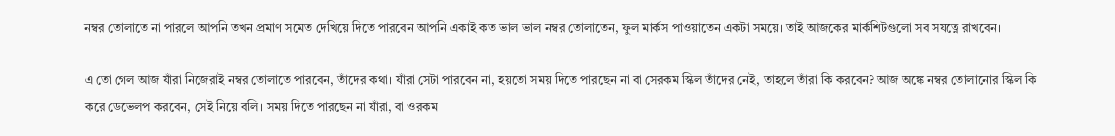নম্বর তোলাতে না পারলে আপনি তখন প্রমাণ সমেত দেখিয়ে দিতে পারবেন আপনি একাই কত ভাল ভাল নম্বর তোলাতেন, ফুল মার্কস পাওয়াতেন একটা সময়ে। তাই আজকের মার্কশিটগুলো সব সযত্নে রাখবেন।

এ তো গেল আজ যাঁরা নিজেরাই নম্বর তোলাতে পারবেন, তাঁদের কথা। যাঁরা সেটা পারবেন না, হয়তো সময় দিতে পারছেন না বা সেরকম স্কিল তাঁদের নেই, তাহলে তাঁরা কি করবেন? আজ অঙ্কে নম্বর তোলানোর স্কিল কি করে ডেভেলপ করবেন, সেই নিয়ে বলি। সময় দিতে পারছেন না যাঁরা, বা ওরকম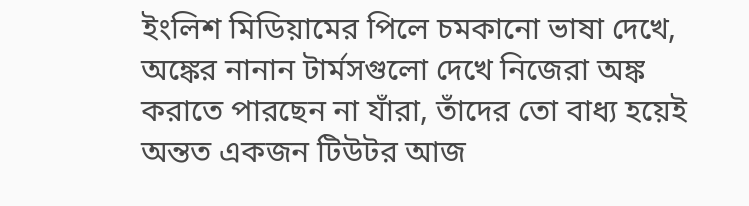ইংলিশ মিডিয়ামের পিলে চমকানো ভাষা দেখে, অঙ্কের নানান টার্মসগুলো দেখে নিজেরা অঙ্ক করাতে পারছেন না যাঁরা, তাঁদের তো বাধ্য হয়েই অন্তত একজন টিউটর আজ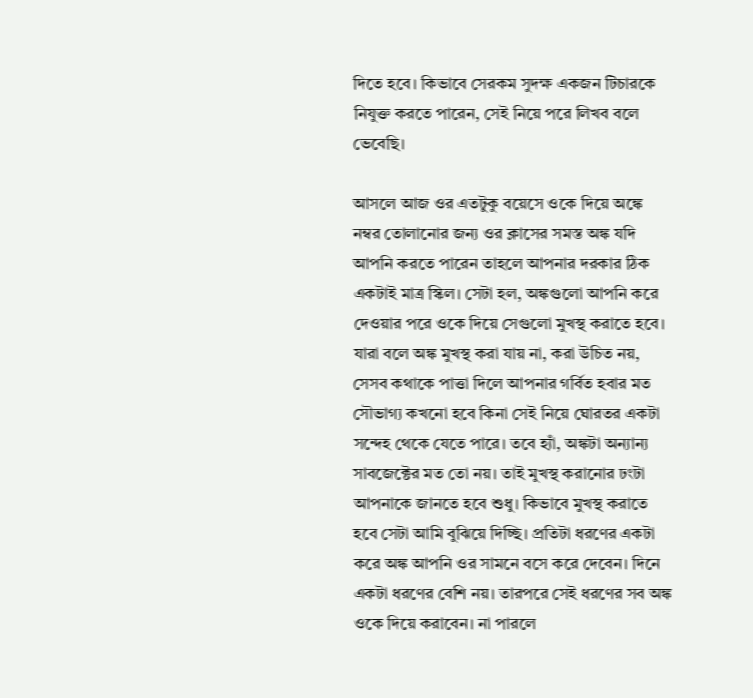দিতে হবে। কিভাবে সেরকম সুদক্ষ একজন টিচারকে নিযুক্ত করতে পারেন, সেই নিয়ে পরে লিখব বলে ভেবেছি।

আসলে আজ ওর এতটুকু বয়েসে ওকে দিয়ে অঙ্কে নম্বর তোলানোর জন্য ওর ক্লাসের সমস্ত অঙ্ক যদি আপনি করতে পারেন তাহলে আপনার দরকার ঠিক একটাই মাত্র স্কিল। সেটা হল, অঙ্কগুলো আপনি করে দেওয়ার পরে ওকে দিয়ে সেগুলো মুখস্থ করাতে হবে। যারা বলে অঙ্ক মুখস্থ করা যায় না, করা উচিত নয়, সেসব কথাকে পাত্তা দিলে আপনার গর্বিত হবার মত সৌভাগ্য কখনো হবে কিনা সেই নিয়ে ঘোরতর একটা সন্দেহ থেকে যেতে পারে। তবে হ্যাঁ, অঙ্কটা অন্যান্য সাবজেক্টের মত তো নয়। তাই মুখস্থ করানোর ঢংটা আপনাকে জানতে হবে শুধু। কিভাবে মুখস্থ করাতে হবে সেটা আমি বুঝিয়ে দিচ্ছি। প্রতিটা ধরণের একটা করে অঙ্ক আপনি ওর সামনে বসে করে দেবেন। দিনে একটা ধরণের বেশি নয়। তারপরে সেই ধরণের সব অঙ্ক ওকে দিয়ে করাবেন। না পারলে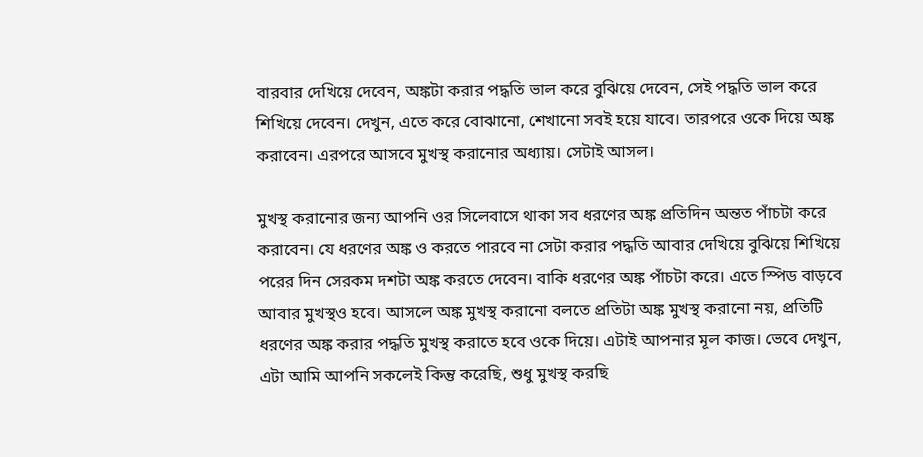বারবার দেখিয়ে দেবেন, অঙ্কটা করার পদ্ধতি ভাল করে বুঝিয়ে দেবেন, সেই পদ্ধতি ভাল করে শিখিয়ে দেবেন। দেখুন, এতে করে বোঝানো, শেখানো সবই হয়ে যাবে। তারপরে ওকে দিয়ে অঙ্ক করাবেন। এরপরে আসবে মুখস্থ করানোর অধ্যায়। সেটাই আসল।

মুখস্থ করানোর জন্য আপনি ওর সিলেবাসে থাকা সব ধরণের অঙ্ক প্রতিদিন অন্তত পাঁচটা করে করাবেন। যে ধরণের অঙ্ক ও করতে পারবে না সেটা করার পদ্ধতি আবার দেখিয়ে বুঝিয়ে শিখিয়ে পরের দিন সেরকম দশটা অঙ্ক করতে দেবেন। বাকি ধরণের অঙ্ক পাঁচটা করে। এতে স্পিড বাড়বে আবার মুখস্থও হবে। আসলে অঙ্ক মুখস্থ করানো বলতে প্রতিটা অঙ্ক মুখস্থ করানো নয়, প্রতিটি ধরণের অঙ্ক করার পদ্ধতি মুখস্থ করাতে হবে ওকে দিয়ে। এটাই আপনার মূল কাজ। ভেবে দেখুন, এটা আমি আপনি সকলেই কিন্তু করেছি, শুধু মুখস্থ করছি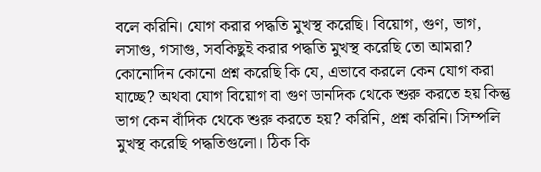বলে করিনি। যোগ করার পদ্ধতি মুখস্থ করেছি। বিয়োগ, গুণ, ভাগ, লসাগু, গসাগু, সবকিছুই করার পদ্ধতি মুখস্থ করেছি তো আমরা? কোনোদিন কোনো প্রশ্ন করেছি কি যে, এভাবে করলে কেন যোগ করা যাচ্ছে? অথবা যোগ বিয়োগ বা গুণ ডানদিক থেকে শুরু করতে হয় কিন্তু ভাগ কেন বাঁদিক থেকে শুরু করতে হয়? করিনি, প্রশ্ন করিনি। সিম্পলি মুখস্থ করেছি পদ্ধতিগুলো। ঠিক কি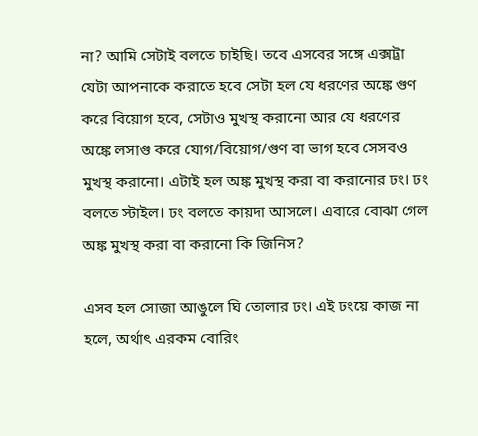না? আমি সেটাই বলতে চাইছি। তবে এসবের সঙ্গে এক্সট্রা যেটা আপনাকে করাতে হবে সেটা হল যে ধরণের অঙ্কে গুণ করে বিয়োগ হবে, সেটাও মুখস্থ করানো আর যে ধরণের অঙ্কে লসাগু করে যোগ/বিয়োগ/গুণ বা ভাগ হবে সেসবও মুখস্থ করানো। এটাই হল অঙ্ক মুখস্থ করা বা করানোর ঢং। ঢং বলতে স্টাইল। ঢং বলতে কায়দা আসলে। এবারে বোঝা গেল অঙ্ক মুখস্থ করা বা করানো কি জিনিস?

এসব হল সোজা আঙুলে ঘি তোলার ঢং। এই ঢংয়ে কাজ না হলে, অর্থাৎ এরকম বোরিং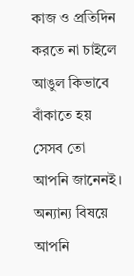কাজ ও প্রতিদিন করতে না চাইলে আঙুল কিভাবে বাঁকাতে হয় সেসব তো আপনি জানেনই। অন্যান্য বিষয়ে আপনি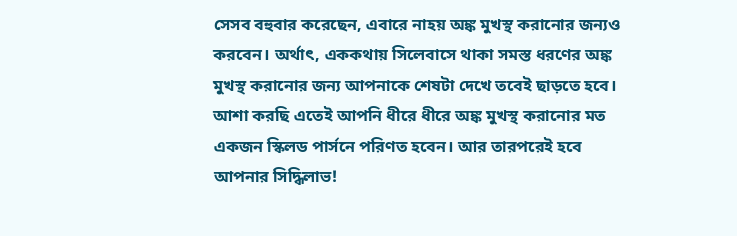সেসব বহুবার করেছেন, এবারে নাহয় অঙ্ক মুখস্থ করানোর জন্যও করবেন। অর্থাৎ, এককথায় সিলেবাসে থাকা সমস্ত ধরণের অঙ্ক মুখস্থ করানোর জন্য আপনাকে শেষটা দেখে তবেই ছাড়তে হবে। আশা করছি এতেই আপনি ধীরে ধীরে অঙ্ক মুখস্থ করানোর মত একজন স্কিলড পার্সনে পরিণত হবেন। আর তারপরেই হবে আপনার সিদ্ধিলাভ!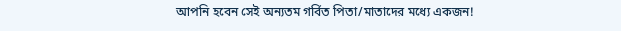আপনি হবেন সেই অন্যতম গর্বিত পিতা/মাতাদের মধ্যে একজন!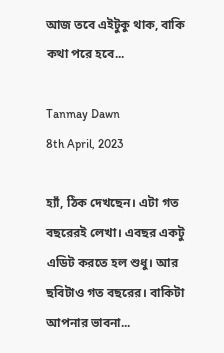আজ তবে এইটুকু থাক, বাকি কথা পরে হবে...

Tanmay Dawn
8th April, 2023

হ্যাঁ, ঠিক দেখছেন। এটা গত বছরেরই লেখা। এবছর একটু এডিট করতে হল শুধু। আর ছবিটাও গত বছরের। বাকিটা আপনার ভাবনা...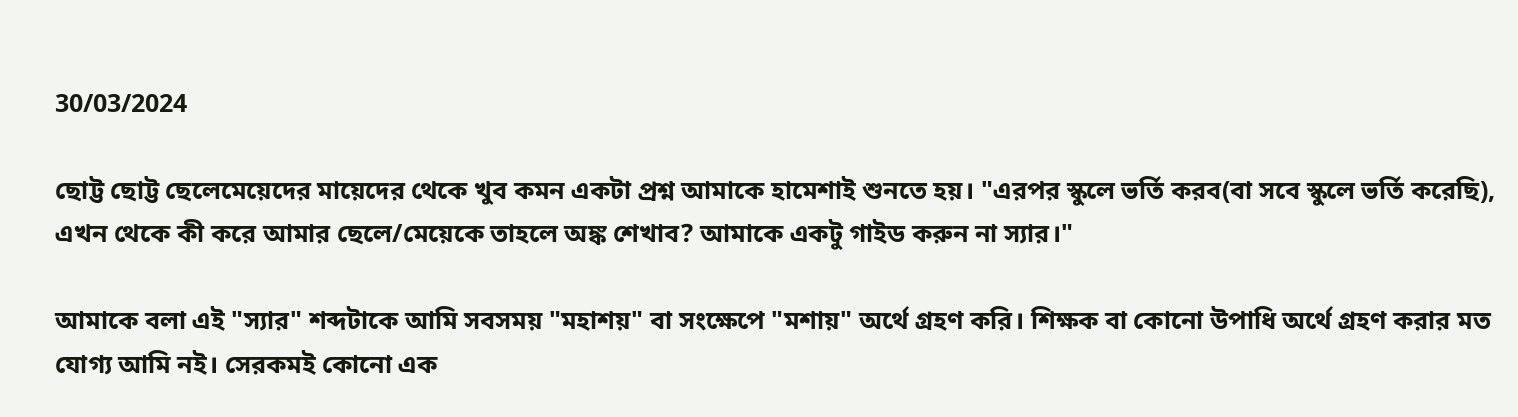30/03/2024

ছোট্ট ছোট্ট ছেলেমেয়েদের মায়েদের থেকে খুব কমন একটা প্রশ্ন আমাকে হামেশাই শুনতে হয়। "এরপর স্কুলে ভর্তি করব(বা সবে স্কুলে ভর্তি করেছি), এখন থেকে কী করে আমার ছেলে/মেয়েকে তাহলে অঙ্ক শেখাব? আমাকে একটু গাইড করুন না স্যার।"

আমাকে বলা এই "স্যার" শব্দটাকে আমি সবসময় "মহাশয়" বা সংক্ষেপে "মশায়" অর্থে গ্রহণ করি। শিক্ষক বা কোনো উপাধি অর্থে গ্রহণ করার মত যোগ্য আমি নই। সেরকমই কোনো এক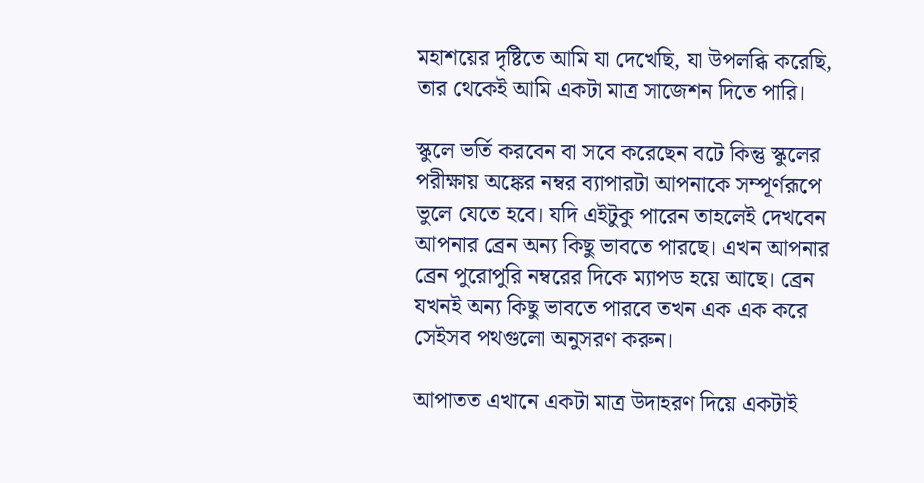মহাশয়ের দৃষ্টিতে আমি যা দেখেছি, যা উপলব্ধি করেছি, তার থেকেই আমি একটা মাত্র সাজেশন দিতে পারি।

স্কুলে ভর্তি করবেন বা সবে করেছেন বটে কিন্তু স্কুলের পরীক্ষায় অঙ্কের নম্বর ব্যাপারটা আপনাকে সম্পূর্ণরূপে ভুলে যেতে হবে। যদি এইটুকু পারেন তাহলেই দেখবেন আপনার ব্রেন অন্য কিছু ভাবতে পারছে। এখন আপনার ব্রেন পুরোপুরি নম্বরের দিকে ম্যাপড হয়ে আছে। ব্রেন যখনই অন্য কিছু ভাবতে পারবে তখন এক এক করে সেইসব পথগুলো অনুসরণ করুন।

আপাতত এখানে একটা মাত্র উদাহরণ দিয়ে একটাই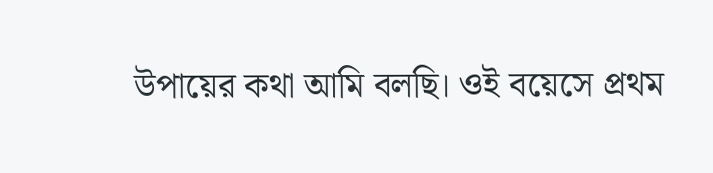উপায়ের কথা আমি বলছি। ওই বয়েসে প্রথম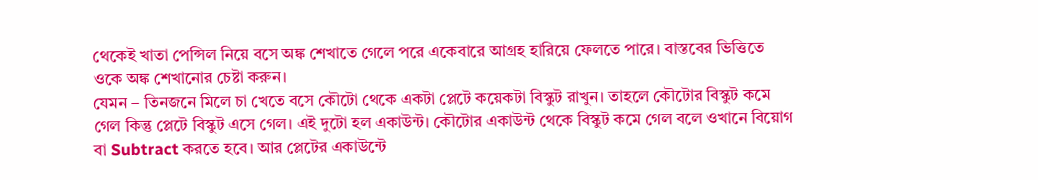থেকেই খাতা পেন্সিল নিয়ে বসে অঙ্ক শেখাতে গেলে পরে একেবারে আগ্রহ হারিয়ে ফেলতে পারে। বাস্তবের ভিত্তিতে ওকে অঙ্ক শেখানোর চেষ্টা করুন।
যেমন – তিনজনে মিলে চা খেতে বসে কৌটো থেকে একটা প্লেটে কয়েকটা বিস্কুট রাখুন। তাহলে কৌটোর বিস্কুট কমে গেল কিন্তু প্লেটে বিস্কুট এসে গেল। এই দুটো হল একাউন্ট। কৌটোর একাউন্ট থেকে বিস্কুট কমে গেল বলে ওখানে বিয়োগ বা Subtract করতে হবে। আর প্লেটের একাউন্টে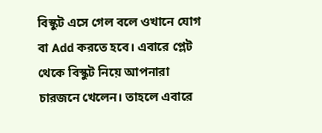বিস্কুট এসে গেল বলে ওখানে যোগ বা Add করতে হবে। এবারে প্লেট থেকে বিস্কুট নিয়ে আপনারা চারজনে খেলেন। তাহলে এবারে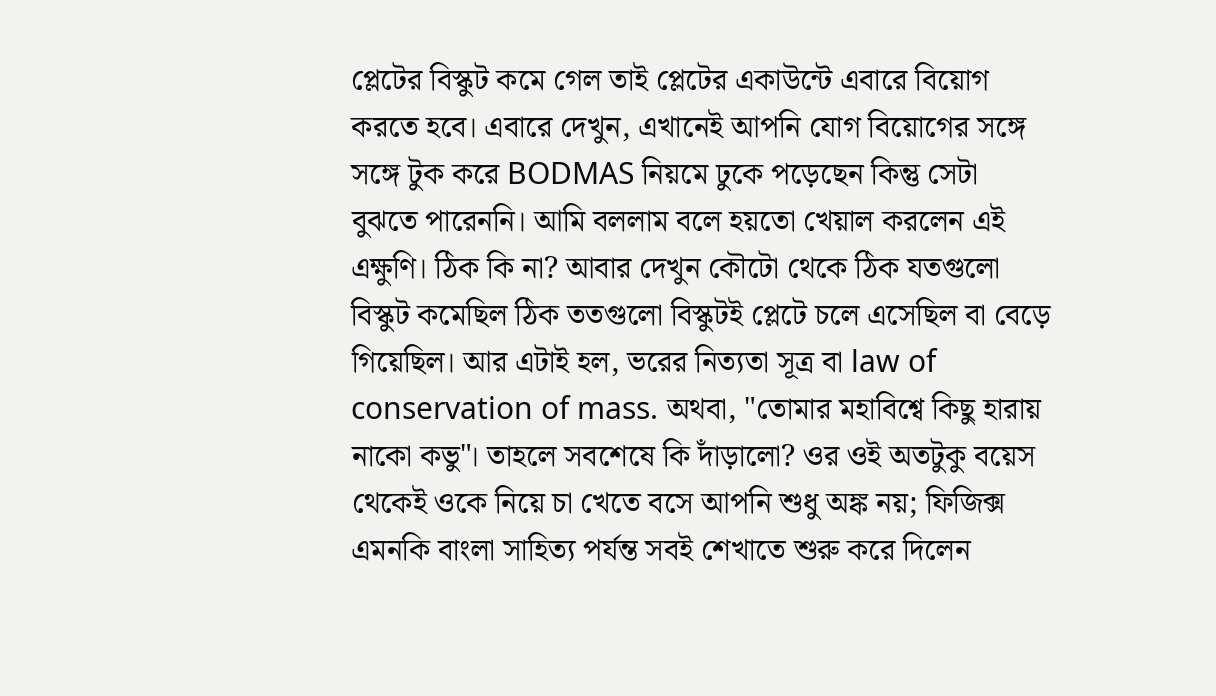প্লেটের বিস্কুট কমে গেল তাই প্লেটের একাউন্টে এবারে বিয়োগ করতে হবে। এবারে দেখুন, এখানেই আপনি যোগ বিয়োগের সঙ্গে সঙ্গে টুক করে BODMAS নিয়মে ঢুকে পড়েছেন কিন্তু সেটা বুঝতে পারেননি। আমি বললাম বলে হয়তো খেয়াল করলেন এই এক্ষুণি। ঠিক কি না? আবার দেখুন কৌটো থেকে ঠিক যতগুলো বিস্কুট কমেছিল ঠিক ততগুলো বিস্কুটই প্লেটে চলে এসেছিল বা বেড়ে গিয়েছিল। আর এটাই হল, ভরের নিত্যতা সূত্র বা law of conservation of mass. অথবা, "তোমার মহাবিশ্বে কিছু হারায় নাকো কভু"। তাহলে সবশেষে কি দাঁড়ালো? ওর ওই অতটুকু বয়েস থেকেই ওকে নিয়ে চা খেতে বসে আপনি শুধু অঙ্ক নয়; ফিজিক্স এমনকি বাংলা সাহিত্য পর্যন্ত সবই শেখাতে শুরু করে দিলেন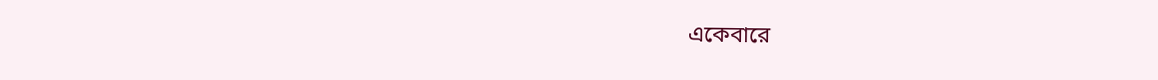একেবারে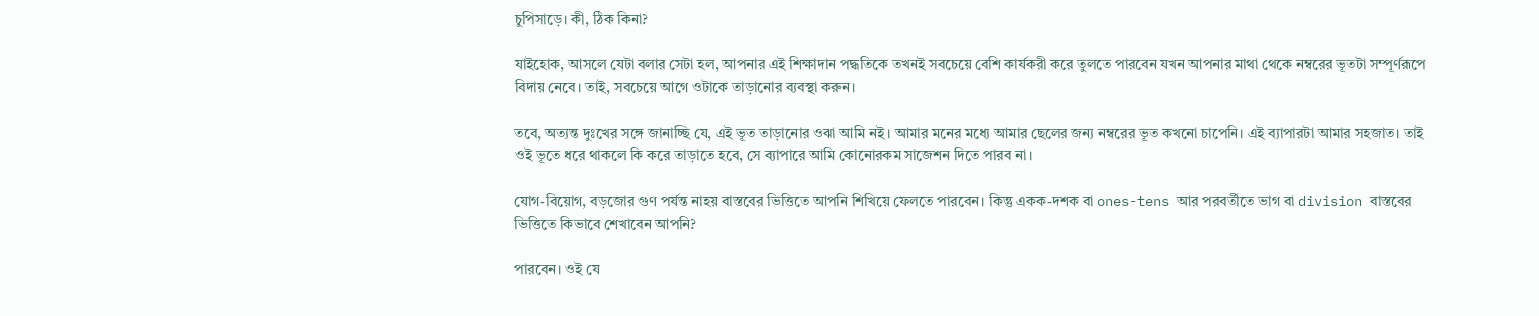চুপিসাড়ে। কী, ঠিক কিনা?

যাইহোক, আসলে যেটা বলার সেটা হল, আপনার এই শিক্ষাদান পদ্ধতিকে তখনই সবচেয়ে বেশি কার্যকরী করে তুলতে পারবেন যখন আপনার মাথা থেকে নম্বরের ভূতটা সম্পূর্ণরূপে বিদায় নেবে। তাই, সবচেয়ে আগে ওটাকে তাড়ানোর ব্যবস্থা করুন।

তবে, অত্যন্ত দুঃখের সঙ্গে জানাচ্ছি যে, এই ভূত তাড়ানোর ওঝা আমি নই। আমার মনের মধ্যে আমার ছেলের জন্য নম্বরের ভূত কখনো চাপেনি। এই ব্যাপারটা আমার সহজাত। তাই ওই ভূতে ধরে থাকলে কি করে তাড়াতে হবে, সে ব্যাপারে আমি কোনোরকম সাজেশন দিতে পারব না।

যোগ-বিয়োগ, বড়জোর গুণ পর্যন্ত নাহয় বাস্তবের ভিত্তিতে আপনি শিখিয়ে ফেলতে পারবেন। কিন্তু একক-দশক বা ones-tens আর পরবর্তীতে ভাগ বা division বাস্তবের ভিত্তিতে কিভাবে শেখাবেন আপনি?

পারবেন। ওই যে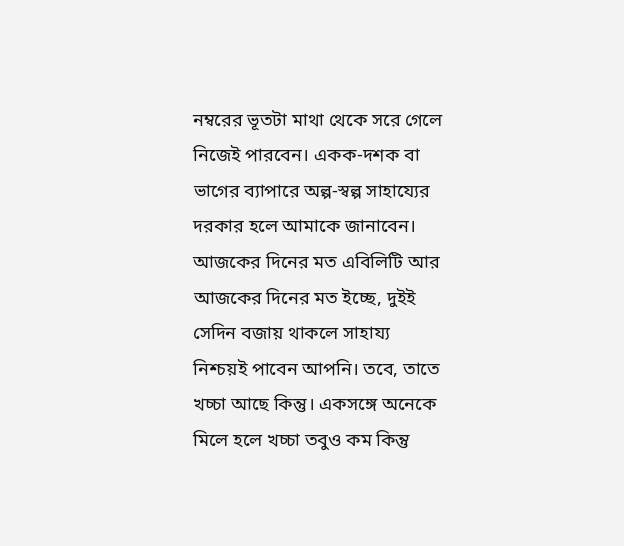নম্বরের ভূতটা মাথা থেকে সরে গেলে নিজেই পারবেন। একক-দশক বা ভাগের ব্যাপারে অল্প-স্বল্প সাহায্যের দরকার হলে আমাকে জানাবেন। আজকের দিনের মত এবিলিটি আর আজকের দিনের মত ইচ্ছে, দুইই সেদিন বজায় থাকলে সাহায্য নিশ্চয়ই পাবেন আপনি। তবে, তাতে খচ্চা আছে কিন্তু। একসঙ্গে অনেকে মিলে হলে খচ্চা তবুও কম কিন্তু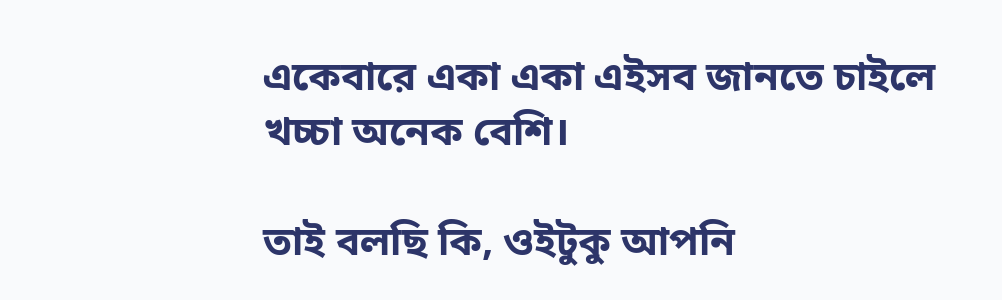একেবারে একা একা এইসব জানতে চাইলে খচ্চা অনেক বেশি।

তাই বলছি কি, ওইটুকু আপনি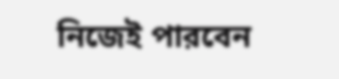নিজেই পারবেন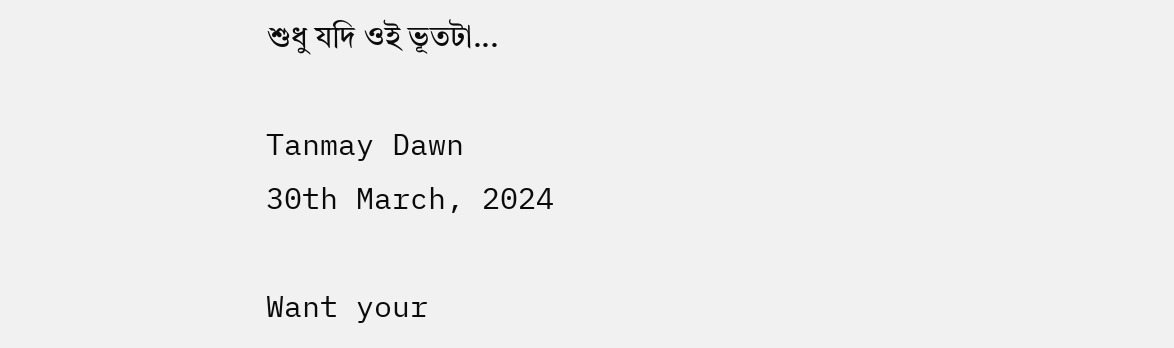শুধু যদি ওই ভূতটা...

Tanmay Dawn
30th March, 2024

Want your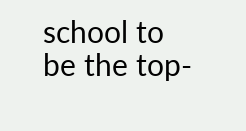school to be the top-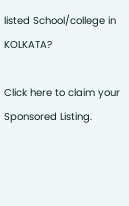listed School/college in KOLKATA?

Click here to claim your Sponsored Listing.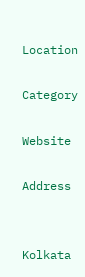Location

Category

Website

Address


Kolkata